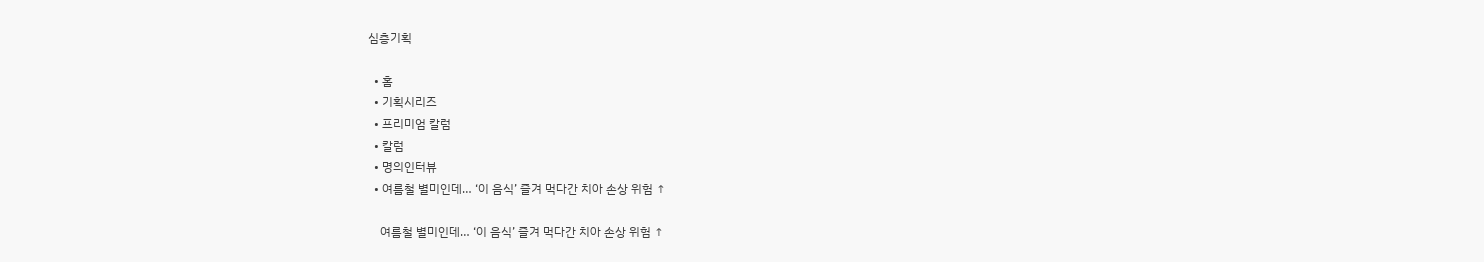심층기획

  • 홈
  • 기획시리즈
  • 프리미엄 칼럼
  • 칼럼
  • 명의인터뷰
  • 여름철 별미인데… ‘이 음식’ 즐겨 먹다간 치아 손상 위험 ↑

    여름철 별미인데… ‘이 음식’ 즐겨 먹다간 치아 손상 위험 ↑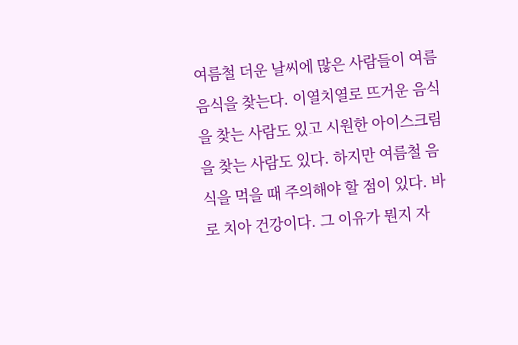여름철 더운 날씨에 많은 사람들이 여름 음식을 찾는다. 이열치열로 뜨거운 음식을 찾는 사람도 있고 시원한 아이스크림을 찾는 사람도 있다. 하지만 여름철 음식을 먹을 때 주의해야 할 점이 있다. 바로 치아 건강이다. 그 이유가 뭔지 자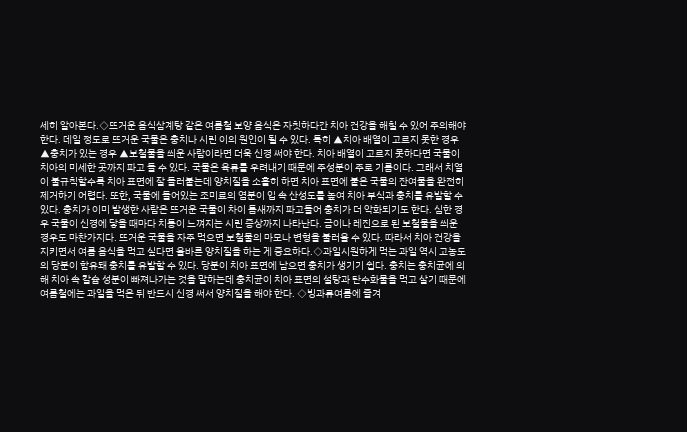세히 알아본다.◇뜨거운 음식삼계탕 같은 여름철 보양 음식은 자칫하다간 치아 건강을 해칠 수 있어 주의해야 한다. 데일 정도로 뜨거운 국물은 충치나 시린 이의 원인이 될 수 있다. 특히 ▲치아 배열이 고르지 못한 경우 ▲충치가 있는 경우 ▲보철물을 씌운 사람이라면 더욱 신경 써야 한다. 치아 배열이 고르지 못하다면 국물이 치아의 미세한 곳까지 파고 들 수 있다. 국물은 육류를 우려내기 때문에 주성분이 주로 기름이다. 그래서 치열이 불규칙할수록 치아 표면에 잘 들러붙는데 양치질을 소홀히 하면 치아 표면에 붙은 국물의 잔여물을 완전히 제거하기 어렵다. 또한, 국물에 들어있는 조미료의 염분이 입 속 산성도를 높여 치아 부식과 충치를 유발할 수 있다. 충치가 이미 발생한 사람은 뜨거운 국물이 차이 틈새까지 파고들어 충치가 더 악화되기도 한다. 심한 경우 국물이 신경에 닿을 때마다 치통이 느껴지는 시린 증상까지 나타난다. 금이나 레진으로 된 보철물을 씌운 경우도 마찬가지다. 뜨거운 국물을 자주 먹으면 보철물의 마모나 변형을 불러올 수 있다. 따라서 치아 건강을 지키면서 여름 음식을 먹고 싶다면 올바른 양치질을 하는 게 중요하다.◇과일시원하게 먹는 과일 역시 고농도의 당분이 함유돼 충치를 유발할 수 있다. 당분이 치아 표면에 남으면 충치가 생기기 쉽다. 충치는 충치균에 의해 치아 속 칼슘 성분이 빠져나가는 것을 말하는데 충치균이 치아 표면의 설탕과 탄수화물을 먹고 살기 때문에 여름철에는 과일을 먹은 뒤 반드시 신경 써서 양치질을 해야 한다. ◇빙과류여름에 즐겨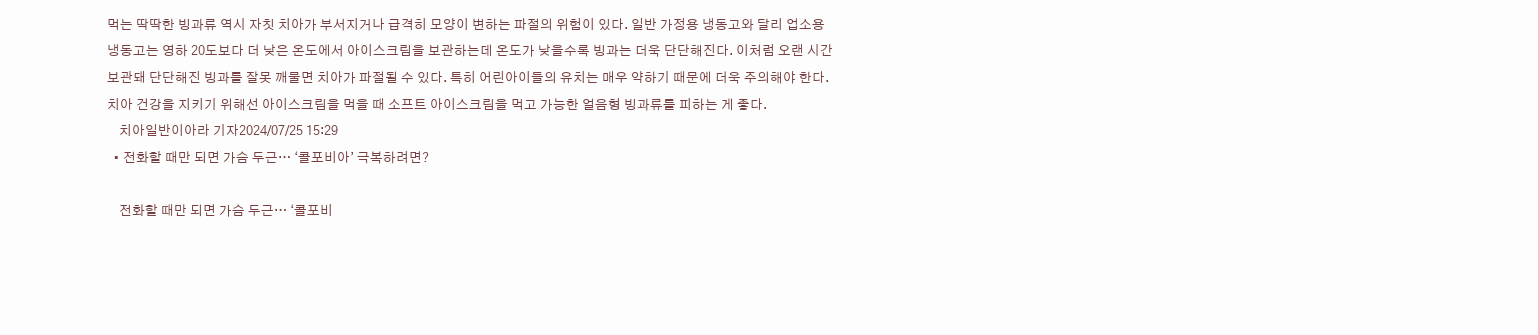먹는 딱딱한 빙과류 역시 자칫 치아가 부서지거나 급격히 모양이 변하는 파절의 위험이 있다. 일반 가정용 냉동고와 달리 업소용 냉동고는 영하 20도보다 더 낮은 온도에서 아이스크림을 보관하는데 온도가 낮을수록 빙과는 더욱 단단해진다. 이처럼 오랜 시간 보관돼 단단해진 빙과를 잘못 깨물면 치아가 파절될 수 있다. 특히 어린아이들의 유치는 매우 약하기 때문에 더욱 주의해야 한다. 치아 건강을 지키기 위해선 아이스크림을 먹을 때 소프트 아이스크림을 먹고 가능한 얼음형 빙과류를 피하는 게 좋다.
    치아일반이아라 기자2024/07/25 15:29
  • 전화할 때만 되면 가슴 두근… ‘콜포비아’ 극복하려면?

    전화할 때만 되면 가슴 두근… ‘콜포비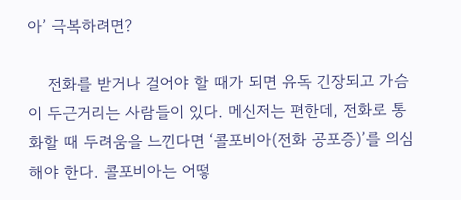아’ 극복하려면?

    전화를 받거나 걸어야 할 때가 되면 유독 긴장되고 가슴이 두근거리는 사람들이 있다. 메신저는 편한데, 전화로 통화할 때 두려움을 느낀다면 ‘콜포비아(전화 공포증)’를 의심해야 한다. 콜포비아는 어떻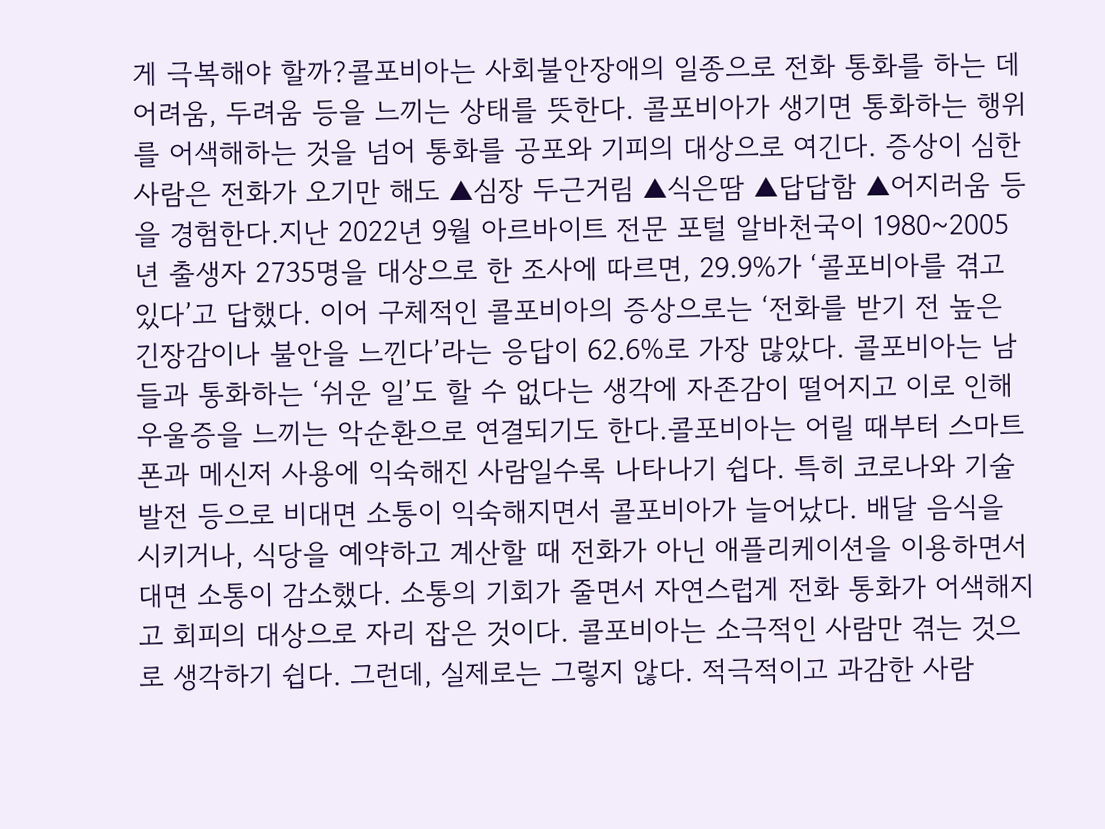게 극복해야 할까?콜포비아는 사회불안장애의 일종으로 전화 통화를 하는 데 어려움, 두려움 등을 느끼는 상태를 뜻한다. 콜포비아가 생기면 통화하는 행위를 어색해하는 것을 넘어 통화를 공포와 기피의 대상으로 여긴다. 증상이 심한 사람은 전화가 오기만 해도 ▲심장 두근거림 ▲식은땀 ▲답답함 ▲어지러움 등을 경험한다.지난 2022년 9월 아르바이트 전문 포털 알바천국이 1980~2005년 출생자 2735명을 대상으로 한 조사에 따르면, 29.9%가 ‘콜포비아를 겪고 있다’고 답했다. 이어 구체적인 콜포비아의 증상으로는 ‘전화를 받기 전 높은 긴장감이나 불안을 느낀다’라는 응답이 62.6%로 가장 많았다. 콜포비아는 남들과 통화하는 ‘쉬운 일’도 할 수 없다는 생각에 자존감이 떨어지고 이로 인해 우울증을 느끼는 악순환으로 연결되기도 한다.콜포비아는 어릴 때부터 스마트폰과 메신저 사용에 익숙해진 사람일수록 나타나기 쉽다. 특히 코로나와 기술 발전 등으로 비대면 소통이 익숙해지면서 콜포비아가 늘어났다. 배달 음식을 시키거나, 식당을 예약하고 계산할 때 전화가 아닌 애플리케이션을 이용하면서 대면 소통이 감소했다. 소통의 기회가 줄면서 자연스럽게 전화 통화가 어색해지고 회피의 대상으로 자리 잡은 것이다. 콜포비아는 소극적인 사람만 겪는 것으로 생각하기 쉽다. 그런데, 실제로는 그렇지 않다. 적극적이고 과감한 사람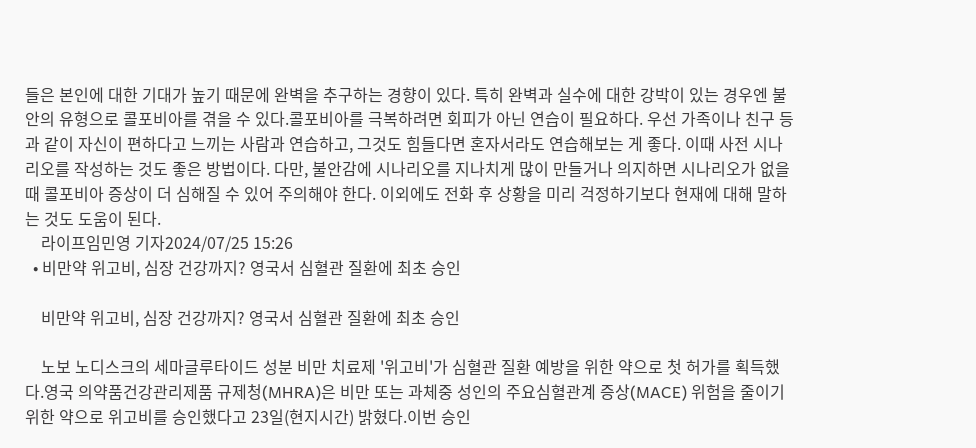들은 본인에 대한 기대가 높기 때문에 완벽을 추구하는 경향이 있다. 특히 완벽과 실수에 대한 강박이 있는 경우엔 불안의 유형으로 콜포비아를 겪을 수 있다.콜포비아를 극복하려면 회피가 아닌 연습이 필요하다. 우선 가족이나 친구 등과 같이 자신이 편하다고 느끼는 사람과 연습하고, 그것도 힘들다면 혼자서라도 연습해보는 게 좋다. 이때 사전 시나리오를 작성하는 것도 좋은 방법이다. 다만, 불안감에 시나리오를 지나치게 많이 만들거나 의지하면 시나리오가 없을 때 콜포비아 증상이 더 심해질 수 있어 주의해야 한다. 이외에도 전화 후 상황을 미리 걱정하기보다 현재에 대해 말하는 것도 도움이 된다.
    라이프임민영 기자2024/07/25 15:26
  • 비만약 위고비, 심장 건강까지? 영국서 심혈관 질환에 최초 승인

    비만약 위고비, 심장 건강까지? 영국서 심혈관 질환에 최초 승인

    노보 노디스크의 세마글루타이드 성분 비만 치료제 '위고비'가 심혈관 질환 예방을 위한 약으로 첫 허가를 획득했다.영국 의약품건강관리제품 규제청(MHRA)은 비만 또는 과체중 성인의 주요심혈관계 증상(MACE) 위험을 줄이기 위한 약으로 위고비를 승인했다고 23일(현지시간) 밝혔다.이번 승인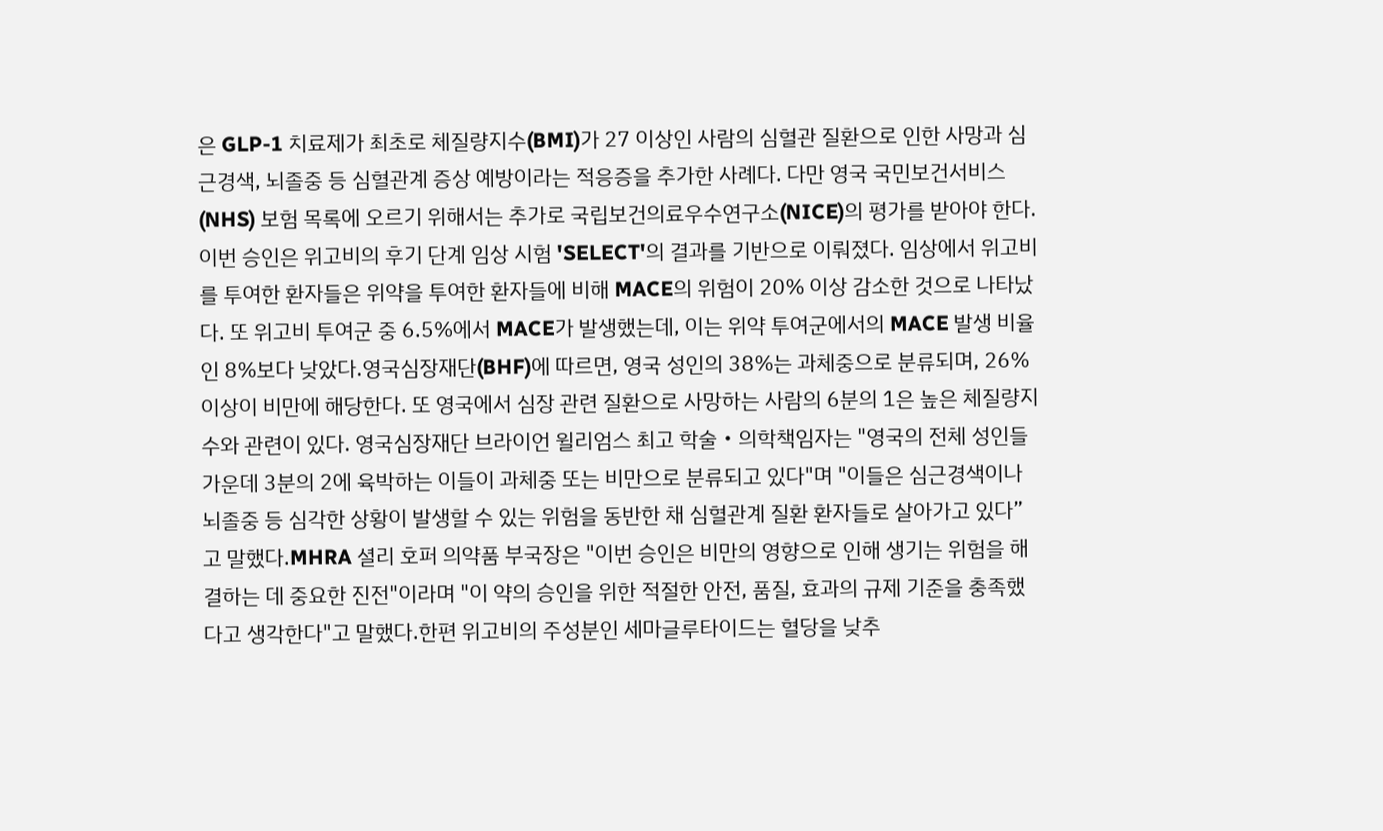은 GLP-1 치료제가 최초로 체질량지수(BMI)가 27 이상인 사람의 심혈관 질환으로 인한 사망과 심근경색, 뇌졸중 등 심혈관계 증상 예방이라는 적응증을 추가한 사례다. 다만 영국 국민보건서비스(NHS) 보험 목록에 오르기 위해서는 추가로 국립보건의료우수연구소(NICE)의 평가를 받아야 한다.이번 승인은 위고비의 후기 단계 임상 시험 'SELECT'의 결과를 기반으로 이뤄졌다. 임상에서 위고비를 투여한 환자들은 위약을 투여한 환자들에 비해 MACE의 위험이 20% 이상 감소한 것으로 나타났다. 또 위고비 투여군 중 6.5%에서 MACE가 발생했는데, 이는 위약 투여군에서의 MACE 발생 비율인 8%보다 낮았다.영국심장재단(BHF)에 따르면, 영국 성인의 38%는 과체중으로 분류되며, 26% 이상이 비만에 해당한다. 또 영국에서 심장 관련 질환으로 사망하는 사람의 6분의 1은 높은 체질량지수와 관련이 있다. 영국심장재단 브라이언 윌리엄스 최고 학술‧의학책임자는 "영국의 전체 성인들 가운데 3분의 2에 육박하는 이들이 과체중 또는 비만으로 분류되고 있다"며 "이들은 심근경색이나 뇌졸중 등 심각한 상황이 발생할 수 있는 위험을 동반한 채 심혈관계 질환 환자들로 살아가고 있다”고 말했다.MHRA 셜리 호퍼 의약품 부국장은 "이번 승인은 비만의 영향으로 인해 생기는 위험을 해결하는 데 중요한 진전"이라며 "이 약의 승인을 위한 적절한 안전, 품질, 효과의 규제 기준을 충족했다고 생각한다"고 말했다.한편 위고비의 주성분인 세마글루타이드는 혈당을 낮추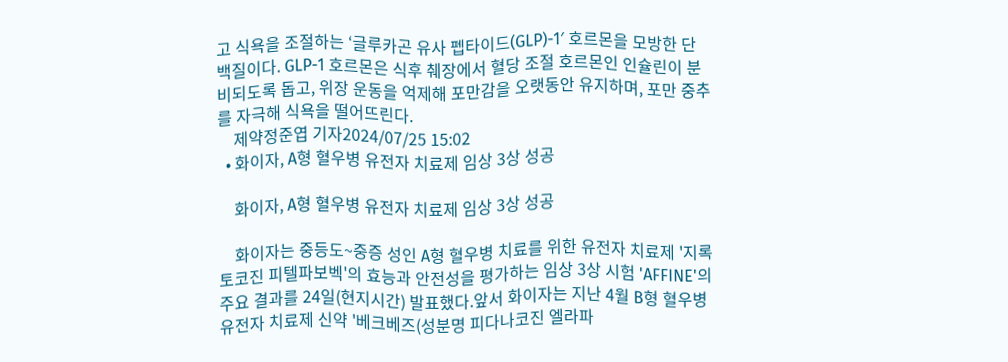고 식욕을 조절하는 ‘글루카곤 유사 펩타이드(GLP)-1′ 호르몬을 모방한 단백질이다. GLP-1 호르몬은 식후 췌장에서 혈당 조절 호르몬인 인슐린이 분비되도록 돕고, 위장 운동을 억제해 포만감을 오랫동안 유지하며, 포만 중추를 자극해 식욕을 떨어뜨린다.
    제약정준엽 기자2024/07/25 15:02
  • 화이자, A형 혈우병 유전자 치료제 임상 3상 성공

    화이자, A형 혈우병 유전자 치료제 임상 3상 성공

    화이자는 중등도~중증 성인 A형 혈우병 치료를 위한 유전자 치료제 '지록토코진 피텔파보벡'의 효능과 안전성을 평가하는 임상 3상 시험 'AFFINE'의 주요 결과를 24일(현지시간) 발표했다.앞서 화이자는 지난 4월 B형 혈우병 유전자 치료제 신약 '베크베즈(성분명 피다나코진 엘라파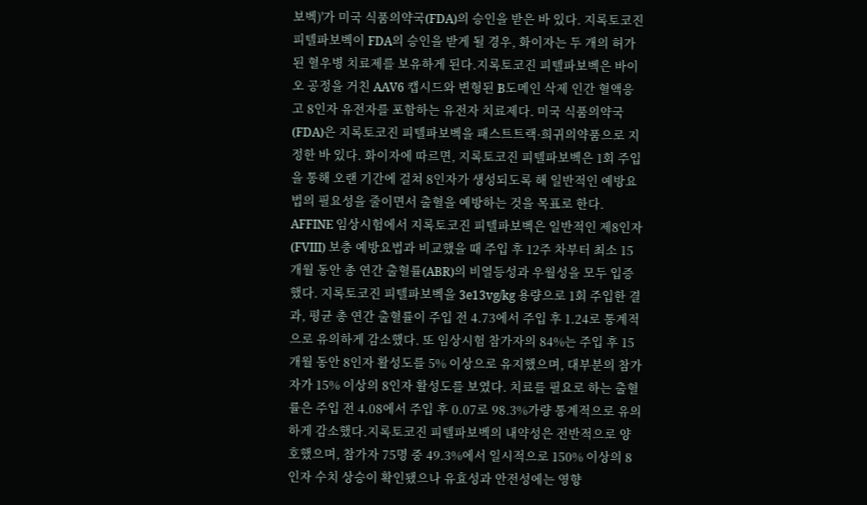보벡)'가 미국 식품의약국(FDA)의 승인을 받은 바 있다. 지록토코진 피텔파보벡이 FDA의 승인을 받게 될 경우, 화이자는 두 개의 허가된 혈우병 치료제를 보유하게 된다.지록토코진 피텔파보벡은 바이오 공정을 거친 AAV6 캡시드와 변형된 B도메인 삭제 인간 혈액응고 8인자 유전자를 포함하는 유전자 치료제다. 미국 식품의약국(FDA)은 지록토코진 피텔파보벡을 패스트트랙·희귀의약품으로 지정한 바 있다. 화이자에 따르면, 지록토코진 피텔파보벡은 1회 주입을 통해 오랜 기간에 걸쳐 8인자가 생성되도록 해 일반적인 예방요법의 필요성을 줄이면서 출혈을 예방하는 것을 목표로 한다. AFFINE 임상시험에서 지록토코진 피텔파보벡은 일반적인 제8인자(FVIII) 보충 예방요법과 비교했을 때 주입 후 12주 차부터 최소 15개월 동안 총 연간 출혈률(ABR)의 비열등성과 우월성을 모두 입증했다. 지록토코진 피텔파보벡을 3e13vg/kg 용량으로 1회 주입한 결과, 평균 총 연간 출혈률이 주입 전 4.73에서 주입 후 1.24로 통계적으로 유의하게 감소했다. 또 임상시험 참가자의 84%는 주입 후 15개월 동안 8인자 활성도를 5% 이상으로 유지했으며, 대부분의 참가자가 15% 이상의 8인자 활성도를 보였다. 치료를 필요로 하는 출혈률은 주입 전 4.08에서 주입 후 0.07로 98.3%가량 통계적으로 유의하게 감소했다.지록토코진 피텔파보벡의 내약성은 전반적으로 양호했으며, 참가자 75명 중 49.3%에서 일시적으로 150% 이상의 8인자 수치 상승이 확인됐으나 유효성과 안전성에는 영향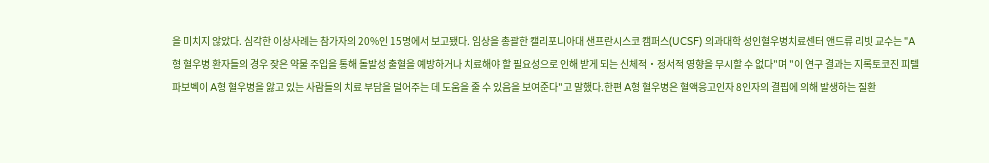을 미치지 않았다. 심각한 이상사례는 참가자의 20%인 15명에서 보고됐다. 임상을 총괄한 캘리포니아대 샌프란시스코 캠퍼스(UCSF) 의과대학 성인혈우병치료센터 앤드류 리빗 교수는 "A형 혈우병 환자들의 경우 잦은 약물 주입을 통해 돌발성 출혈을 예방하거나 치료해야 할 필요성으로 인해 받게 되는 신체적‧정서적 영향을 무시할 수 없다"며 "이 연구 결과는 지록토코진 피텔파보벡이 A형 혈우병을 앓고 있는 사람들의 치료 부담을 덜어주는 데 도움을 줄 수 있음을 보여준다"고 말했다.한편 A형 혈우병은 혈액응고인자 8인자의 결핍에 의해 발생하는 질환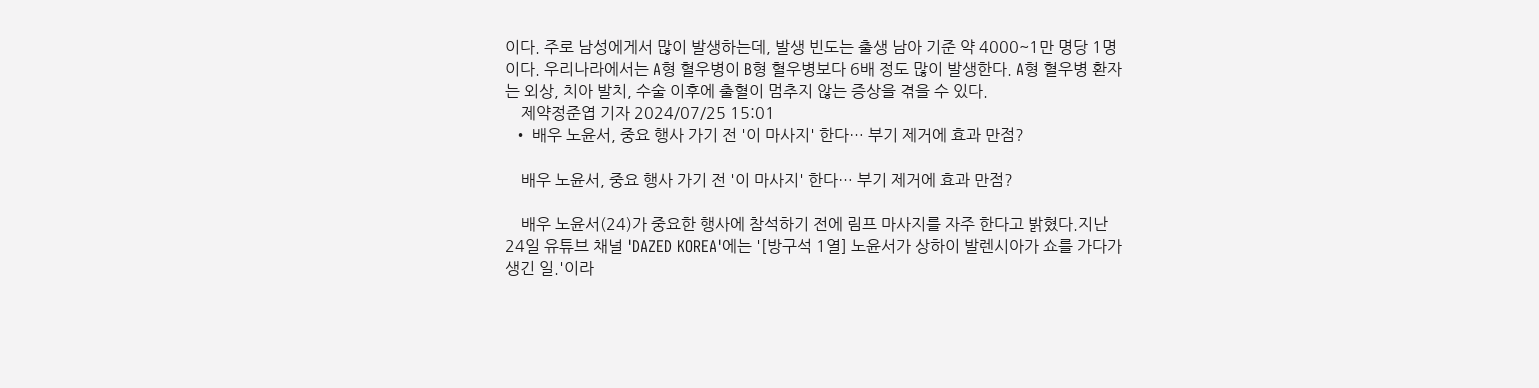이다. 주로 남성에게서 많이 발생하는데, 발생 빈도는 출생 남아 기준 약 4000~1만 명당 1명이다. 우리나라에서는 A형 혈우병이 B형 혈우병보다 6배 정도 많이 발생한다. A형 혈우병 환자는 외상, 치아 발치, 수술 이후에 출혈이 멈추지 않는 증상을 겪을 수 있다.
    제약정준엽 기자 2024/07/25 15:01
  • 배우 노윤서, 중요 행사 가기 전 '이 마사지' 한다… 부기 제거에 효과 만점?

    배우 노윤서, 중요 행사 가기 전 '이 마사지' 한다… 부기 제거에 효과 만점?

    배우 노윤서(24)가 중요한 행사에 참석하기 전에 림프 마사지를 자주 한다고 밝혔다.지난 24일 유튜브 채널 'DAZED KOREA'에는 '[방구석 1열] 노윤서가 상하이 발렌시아가 쇼를 가다가 생긴 일.'이라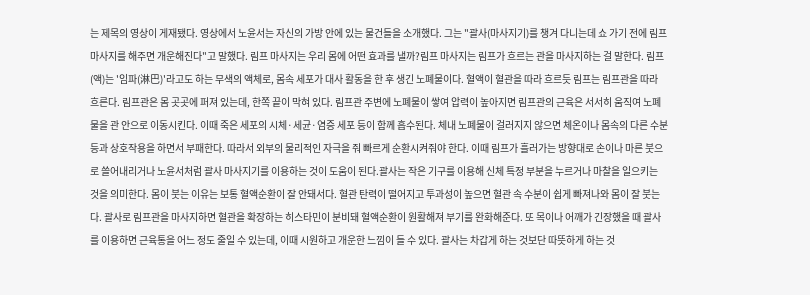는 제목의 영상이 게재됐다. 영상에서 노윤서는 자신의 가방 안에 있는 물건들을 소개했다. 그는 "괄사(마사지기)를 챙겨 다니는데 쇼 가기 전에 림프 마사지를 해주면 개운해진다"고 말했다. 림프 마사지는 우리 몸에 어떤 효과를 낼까?림프 마사지는 림프가 흐르는 관을 마사지하는 걸 말한다. 림프(액)는 '임파(淋巴)'라고도 하는 무색의 액체로, 몸속 세포가 대사 활동을 한 후 생긴 노폐물이다. 혈액이 혈관을 따라 흐르듯 림프는 림프관을 따라 흐른다. 림프관은 몸 곳곳에 퍼져 있는데, 한쪽 끝이 막혀 있다. 림프관 주변에 노폐물이 쌓여 압력이 높아지면 림프관의 근육은 서서히 움직여 노폐물을 관 안으로 이동시킨다. 이때 죽은 세포의 시체·세균·염증 세포 등이 함께 흡수된다. 체내 노폐물이 걸러지지 않으면 체온이나 몸속의 다른 수분 등과 상호작용을 하면서 부패한다. 따라서 외부의 물리적인 자극을 줘 빠르게 순환시켜줘야 한다. 이때 림프가 흘러가는 방향대로 손이나 마른 붓으로 쓸어내리거나 노윤서처럼 괄사 마사지기를 이용하는 것이 도움이 된다.괄사는 작은 기구를 이용해 신체 특정 부분을 누르거나 마찰을 일으키는 것을 의미한다. 몸이 붓는 이유는 보통 혈액순환이 잘 안돼서다. 혈관 탄력이 떨어지고 투과성이 높으면 혈관 속 수분이 쉽게 빠져나와 몸이 잘 붓는다. 괄사로 림프관을 마사지하면 혈관을 확장하는 히스타민이 분비돼 혈액순환이 원활해져 부기를 완화해준다. 또 목이나 어깨가 긴장했을 때 괄사를 이용하면 근육통을 어느 정도 줄일 수 있는데, 이때 시원하고 개운한 느낌이 들 수 있다. 괄사는 차갑게 하는 것보단 따뜻하게 하는 것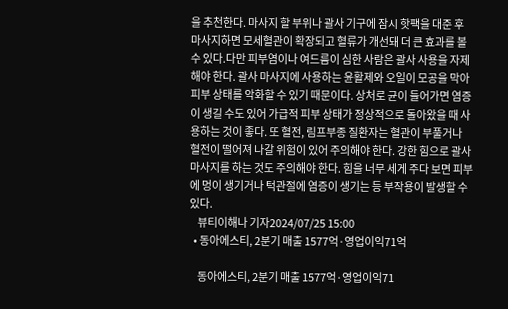을 추천한다. 마사지 할 부위나 괄사 기구에 잠시 핫팩을 대준 후 마사지하면 모세혈관이 확장되고 혈류가 개선돼 더 큰 효과를 볼 수 있다.다만 피부염이나 여드름이 심한 사람은 괄사 사용을 자제해야 한다. 괄사 마사지에 사용하는 윤활제와 오일이 모공을 막아 피부 상태를 악화할 수 있기 때문이다. 상처로 균이 들어가면 염증이 생길 수도 있어 가급적 피부 상태가 정상적으로 돌아왔을 때 사용하는 것이 좋다. 또 혈전, 림프부종 질환자는 혈관이 부풀거나 혈전이 떨어져 나갈 위험이 있어 주의해야 한다. 강한 힘으로 괄사 마사지를 하는 것도 주의해야 한다. 힘을 너무 세게 주다 보면 피부에 멍이 생기거나 턱관절에 염증이 생기는 등 부작용이 발생할 수 있다.
    뷰티이해나 기자2024/07/25 15:00
  • 동아에스티, 2분기 매출 1577억·영업이익71억

    동아에스티, 2분기 매출 1577억·영업이익71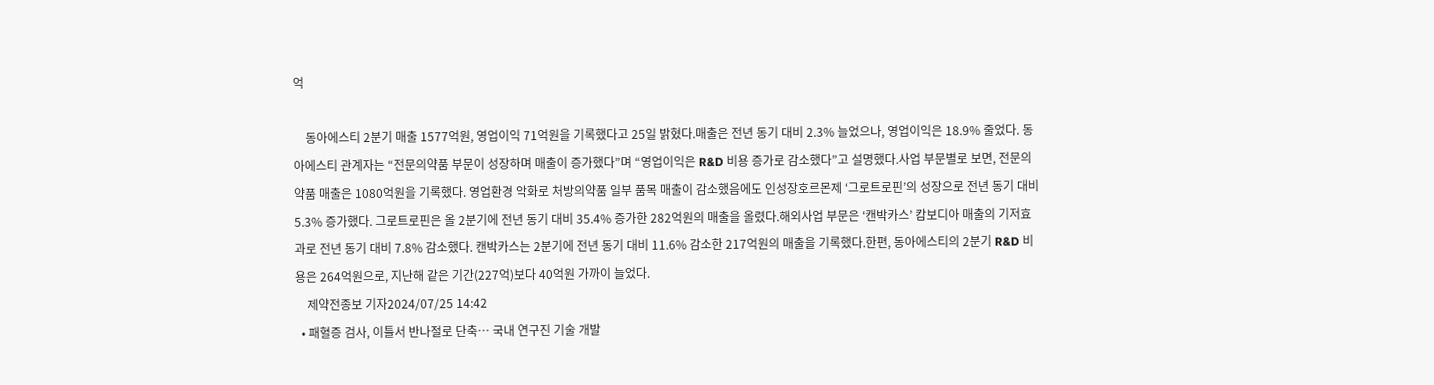억

    동아에스티 2분기 매출 1577억원, 영업이익 71억원을 기록했다고 25일 밝혔다.매출은 전년 동기 대비 2.3% 늘었으나, 영업이익은 18.9% 줄었다. 동아에스티 관계자는 “전문의약품 부문이 성장하며 매출이 증가했다”며 “영업이익은 R&D 비용 증가로 감소했다”고 설명했다.사업 부문별로 보면, 전문의약품 매출은 1080억원을 기록했다. 영업환경 악화로 처방의약품 일부 품목 매출이 감소했음에도 인성장호르몬제 ‘그로트로핀’의 성장으로 전년 동기 대비 5.3% 증가했다. 그로트로핀은 올 2분기에 전년 동기 대비 35.4% 증가한 282억원의 매출을 올렸다.해외사업 부문은 ‘캔박카스’ 캄보디아 매출의 기저효과로 전년 동기 대비 7.8% 감소했다. 캔박카스는 2분기에 전년 동기 대비 11.6% 감소한 217억원의 매출을 기록했다.한편, 동아에스티의 2분기 R&D 비용은 264억원으로, 지난해 같은 기간(227억)보다 40억원 가까이 늘었다.
    제약전종보 기자2024/07/25 14:42
  • 패혈증 검사, 이틀서 반나절로 단축… 국내 연구진 기술 개발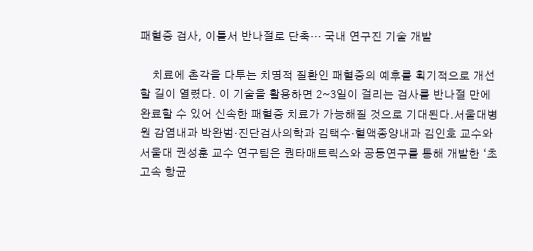패혈증 검사, 이틀서 반나절로 단축… 국내 연구진 기술 개발

    치료에 촌각을 다투는 치명적 질환인 패혈증의 예후를 획기적으로 개선할 길이 열렸다. 이 기술을 활용하면 2~3일이 걸리는 검사를 반나절 만에 완료할 수 있어 신속한 패혈증 치료가 가능해질 것으로 기대된다.서울대병원 감염내과 박완범·진단검사의학과 김택수·혈액종양내과 김인호 교수와 서울대 권성훈 교수 연구팀은 퀀타매트릭스와 공동연구를 통해 개발한 ‘초고속 항균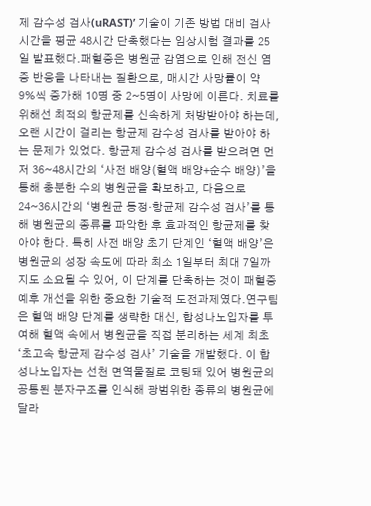제 감수성 검사(uRAST)’ 기술이 기존 방법 대비 검사 시간을 평균 48시간 단축했다는 임상시험 결과를 25일 발표했다.패혈증은 병원균 감염으로 인해 전신 염증 반응을 나타내는 질환으로, 매시간 사망률이 약 9%씩 증가해 10명 중 2~5명이 사망에 이른다. 치료를 위해선 최적의 항균제를 신속하게 처방받아야 하는데, 오랜 시간이 걸리는 항균제 감수성 검사를 받아야 하는 문제가 있었다. 항균제 감수성 검사를 받으려면 먼저 36~48시간의 ‘사전 배양(혈액 배양+순수 배양)’을 통해 충분한 수의 병원균을 확보하고, 다음으로 24~36시간의 ‘병원균 동정·항균제 감수성 검사’를 통해 병원균의 종류를 파악한 후 효과적인 항균제를 찾아야 한다. 특히 사전 배양 초기 단계인 ‘혈액 배양’은 병원균의 성장 속도에 따라 최소 1일부터 최대 7일까지도 소요될 수 있어, 이 단계를 단축하는 것이 패혈증 예후 개선을 위한 중요한 기술적 도전과제였다.연구팀은 혈액 배양 단계를 생략한 대신, 합성나노입자를 투여해 혈액 속에서 병원균을 직접 분리하는 세계 최초 ‘초고속 항균제 감수성 검사’ 기술을 개발했다. 이 합성나노입자는 선천 면역물질로 코팅돼 있어 병원균의 공통된 분자구조를 인식해 광범위한 종류의 병원균에 달라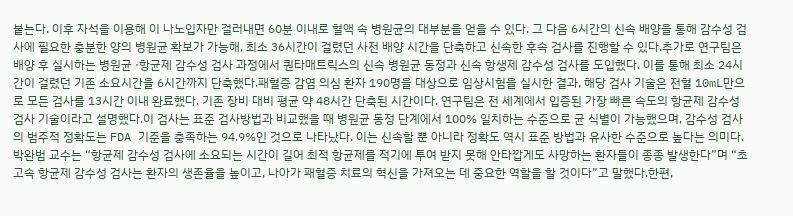붙는다. 이후 자석을 이용해 이 나노입자만 걸러내면 60분 이내로 혈액 속 병원균의 대부분을 얻을 수 있다. 그 다음 6시간의 신속 배양을 통해 감수성 검사에 필요한 충분한 양의 병원균 확보가 가능해, 최소 36시간이 걸렸던 사전 배양 시간을 단축하고 신속한 후속 검사를 진행할 수 있다.추가로 연구팀은 배양 후 실시하는 병원균 ·항균제 감수성 검사 과정에서 퀀타매트릭스의 신속 병원균 동정과 신속 항생제 감수성 검사를 도입했다. 이를 통해 최소 24시간이 걸렸던 기존 소요시간을 6시간까지 단축했다.패혈증 감염 의심 환자 190명을 대상으로 임상시험을 실시한 결과, 해당 검사 기술은 전혈 10mL만으로 모든 검사를 13시간 이내 완료했다. 기존 장비 대비 평균 약 48시간 단축된 시간이다. 연구팀은 전 세계에서 입증된 가장 빠른 속도의 항균제 감수성 검사 기술이라고 설명했다.이 검사는 표준 검사방법과 비교했을 때 병원균 동정 단계에서 100% 일치하는 수준으로 균 식별이 가능했으며, 감수성 검사의 범주적 정확도는 FDA 기준을 충족하는 94.9%인 것으로 나타났다. 이는 신속할 뿐 아니라 정확도 역시 표준 방법과 유사한 수준으로 높다는 의미다.박완범 교수는 “항균제 감수성 검사에 소요되는 시간이 길어 최적 항균제를 적기에 투여 받지 못해 안타깝게도 사망하는 환자들이 종종 발생한다”며 “초고속 항균제 감수성 검사는 환자의 생존율을 높이고, 나아가 패혈증 치료의 혁신을 가져오는 데 중요한 역할을 할 것이다”고 말했다.한편,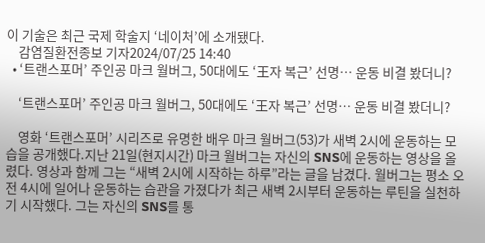이 기술은 최근 국제 학술지 ‘네이처’에 소개됐다.
    감염질환전종보 기자2024/07/25 14:40
  • ‘트랜스포머’ 주인공 마크 월버그, 50대에도 ‘王자 복근’ 선명… 운동 비결 봤더니?

    ‘트랜스포머’ 주인공 마크 월버그, 50대에도 ‘王자 복근’ 선명… 운동 비결 봤더니?

    영화 ‘트랜스포머’ 시리즈로 유명한 배우 마크 월버그(53)가 새벽 2시에 운동하는 모습을 공개했다.지난 21일(현지시간) 마크 월버그는 자신의 SNS에 운동하는 영상을 올렸다. 영상과 함께 그는 “새벽 2시에 시작하는 하루”라는 글을 남겼다. 월버그는 평소 오전 4시에 일어나 운동하는 습관을 가졌다가 최근 새벽 2시부터 운동하는 루틴을 실천하기 시작했다. 그는 자신의 SNS를 통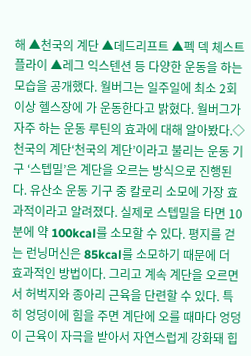해 ▲천국의 계단 ▲데드리프트 ▲펙 덱 체스트 플라이 ▲레그 익스텐션 등 다양한 운동을 하는 모습을 공개했다. 월버그는 일주일에 최소 2회 이상 헬스장에 가 운동한다고 밝혔다. 월버그가 자주 하는 운동 루틴의 효과에 대해 알아봤다.◇천국의 계단‘천국의 계단’이라고 불리는 운동 기구 ‘스텝밀’은 계단을 오르는 방식으로 진행된다. 유산소 운동 기구 중 칼로리 소모에 가장 효과적이라고 알려졌다. 실제로 스텝밀을 타면 10분에 약 100kcal를 소모할 수 있다. 평지를 걷는 런닝머신은 85kcal를 소모하기 때문에 더 효과적인 방법이다. 그리고 계속 계단을 오르면서 허벅지와 종아리 근육을 단련할 수 있다. 특히 엉덩이에 힘을 주면 계단에 오를 때마다 엉덩이 근육이 자극을 받아서 자연스럽게 강화돼 힙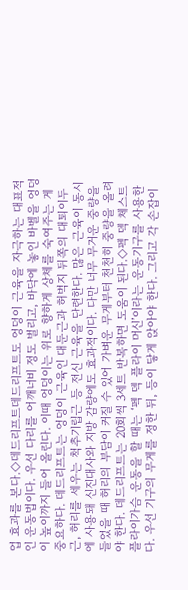업 효과를 본다.◇데드리프트데드리프트도 엉덩이 근육을 자극하는 대표적인 운동법이다. 우선 다리를 어깨너비 정도 벌리고, 바닥에 놓인 바벨을 엉덩이 높이까지 들어 올린다. 이때 엉덩이는 위로 향하게 상체를 숙여주는 게 중요하다. 데드리프트는 엉덩이 근육인 대둔근과 허벅지 뒤쪽의 대퇴이두근, 허리를 세우는 척추기립근 등 전신 근육을 단련한다. 많은 근육이 동시에 사용돼 신진대사와 지방 감량에도 효과적이다. 다만 너무 무거운 중량을 들었을 때 허리의 부담이 커질 수 있어 가벼운 무게부터 천천히 중량을 올려야 한다. 데드리프트는 20회씩 3세트 반복하면 도움이 된다.◇펙 덱 체스트 플라이가슴 운동을 할 때는 ‘펙 덱 플라이 머신’이라는 운동기구를 사용한다. 우선 기구의 무게를 정한 뒤, 등이 닿게 앉아야 한다. 그리고 각 손잡이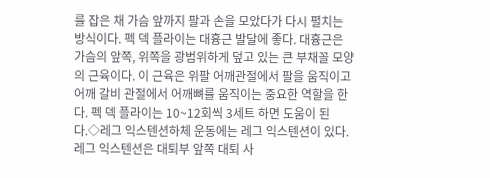를 잡은 채 가슴 앞까지 팔과 손을 모았다가 다시 펼치는 방식이다. 펙 덱 플라이는 대흉근 발달에 좋다. 대흉근은 가슴의 앞쪽, 위쪽을 광범위하게 덮고 있는 큰 부채꼴 모양의 근육이다. 이 근육은 위팔 어깨관절에서 팔을 움직이고 어깨 갈비 관절에서 어깨뼈를 움직이는 중요한 역할을 한다. 펙 덱 플라이는 10~12회씩 3세트 하면 도움이 된다.◇레그 익스텐션하체 운동에는 레그 익스텐션이 있다. 레그 익스텐션은 대퇴부 앞쪽 대퇴 사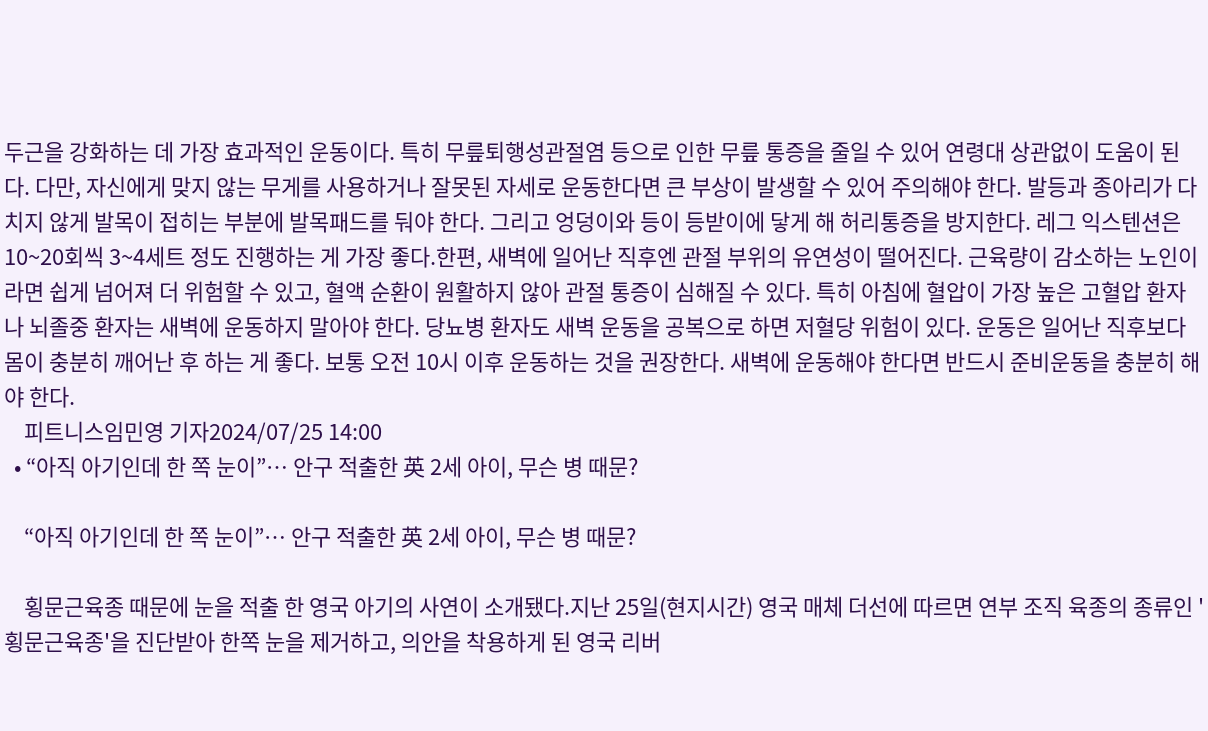두근을 강화하는 데 가장 효과적인 운동이다. 특히 무릎퇴행성관절염 등으로 인한 무릎 통증을 줄일 수 있어 연령대 상관없이 도움이 된다. 다만, 자신에게 맞지 않는 무게를 사용하거나 잘못된 자세로 운동한다면 큰 부상이 발생할 수 있어 주의해야 한다. 발등과 종아리가 다치지 않게 발목이 접히는 부분에 발목패드를 둬야 한다. 그리고 엉덩이와 등이 등받이에 닿게 해 허리통증을 방지한다. 레그 익스텐션은 10~20회씩 3~4세트 정도 진행하는 게 가장 좋다.한편, 새벽에 일어난 직후엔 관절 부위의 유연성이 떨어진다. 근육량이 감소하는 노인이라면 쉽게 넘어져 더 위험할 수 있고, 혈액 순환이 원활하지 않아 관절 통증이 심해질 수 있다. 특히 아침에 혈압이 가장 높은 고혈압 환자나 뇌졸중 환자는 새벽에 운동하지 말아야 한다. 당뇨병 환자도 새벽 운동을 공복으로 하면 저혈당 위험이 있다. 운동은 일어난 직후보다 몸이 충분히 깨어난 후 하는 게 좋다. 보통 오전 10시 이후 운동하는 것을 권장한다. 새벽에 운동해야 한다면 반드시 준비운동을 충분히 해야 한다.
    피트니스임민영 기자2024/07/25 14:00
  • “아직 아기인데 한 쪽 눈이”… 안구 적출한 英 2세 아이, 무슨 병 때문?

    “아직 아기인데 한 쪽 눈이”… 안구 적출한 英 2세 아이, 무슨 병 때문?

    횡문근육종 때문에 눈을 적출 한 영국 아기의 사연이 소개됐다.지난 25일(현지시간) 영국 매체 더선에 따르면 연부 조직 육종의 종류인 '횡문근육종'을 진단받아 한쪽 눈을 제거하고, 의안을 착용하게 된 영국 리버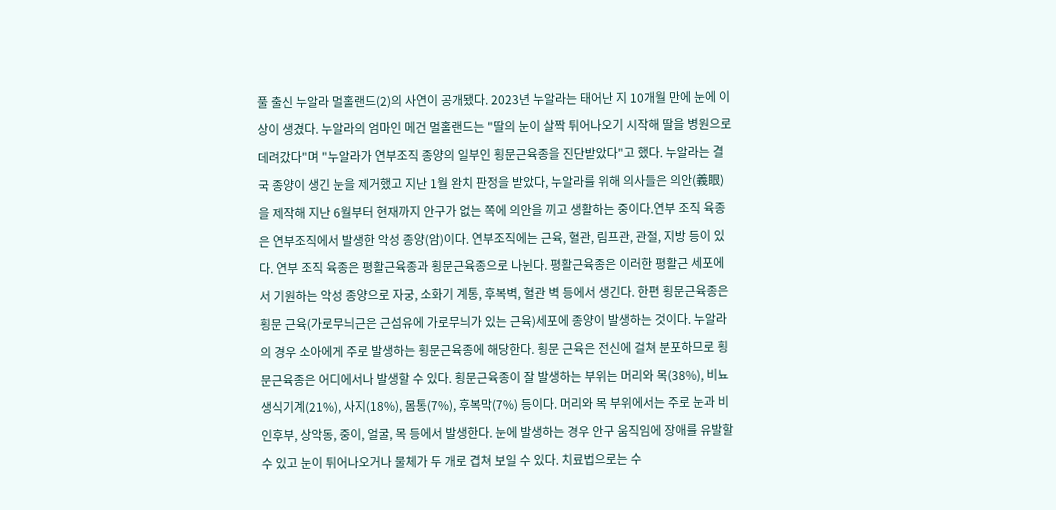풀 출신 누알라 멀홀랜드(2)의 사연이 공개됐다. 2023년 누알라는 태어난 지 10개월 만에 눈에 이상이 생겼다. 누알라의 엄마인 메건 멀홀랜드는 "딸의 눈이 살짝 튀어나오기 시작해 딸을 병원으로 데려갔다"며 "누알라가 연부조직 종양의 일부인 횡문근육종을 진단받았다"고 했다. 누알라는 결국 종양이 생긴 눈을 제거했고 지난 1월 완치 판정을 받았다, 누알라를 위해 의사들은 의안(義眼)을 제작해 지난 6월부터 현재까지 안구가 없는 쪽에 의안을 끼고 생활하는 중이다.연부 조직 육종은 연부조직에서 발생한 악성 종양(암)이다. 연부조직에는 근육, 혈관, 림프관, 관절, 지방 등이 있다. 연부 조직 육종은 평활근육종과 횡문근육종으로 나뉜다. 평활근육종은 이러한 평활근 세포에서 기원하는 악성 종양으로 자궁, 소화기 계통, 후복벽, 혈관 벽 등에서 생긴다. 한편 횡문근육종은 횡문 근육(가로무늬근은 근섬유에 가로무늬가 있는 근육)세포에 종양이 발생하는 것이다. 누알라의 경우 소아에게 주로 발생하는 횡문근육종에 해당한다. 횡문 근육은 전신에 걸쳐 분포하므로 횡문근육종은 어디에서나 발생할 수 있다. 횡문근육종이 잘 발생하는 부위는 머리와 목(38%), 비뇨생식기계(21%), 사지(18%), 몸통(7%), 후복막(7%) 등이다. 머리와 목 부위에서는 주로 눈과 비인후부, 상악동, 중이, 얼굴, 목 등에서 발생한다. 눈에 발생하는 경우 안구 움직임에 장애를 유발할 수 있고 눈이 튀어나오거나 물체가 두 개로 겹쳐 보일 수 있다. 치료법으로는 수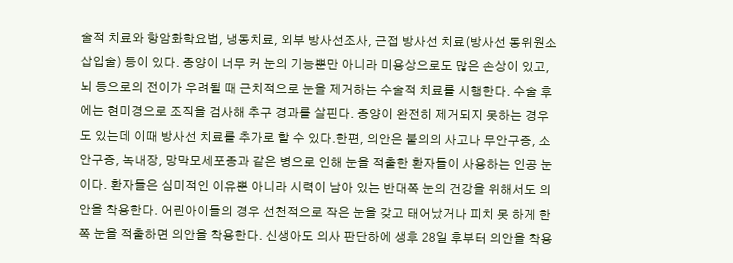술적 치료와 항암화학요법, 냉동치료, 외부 방사선조사, 근접 방사선 치료(방사선 동위원소 삽입술) 등이 있다. 종양이 너무 커 눈의 기능뿐만 아니라 미용상으로도 많은 손상이 있고, 뇌 등으로의 전이가 우려될 때 근치적으로 눈을 제거하는 수술적 치료를 시행한다. 수술 후에는 현미경으로 조직을 검사해 추구 경과를 살핀다. 종양이 완전히 제거되지 못하는 경우도 있는데 이때 방사선 치료를 추가로 할 수 있다.한편, 의안은 불의의 사고나 무안구증, 소안구증, 녹내장, 망막모세포종과 같은 병으로 인해 눈을 적출한 환자들이 사용하는 인공 눈이다. 환자들은 심미적인 이유뿐 아니라 시력이 남아 있는 반대쪽 눈의 건강을 위해서도 의안을 착용한다. 어린아이들의 경우 선천적으로 작은 눈을 갖고 태어났거나 피치 못 하게 한쪽 눈을 적출하면 의안을 착용한다. 신생아도 의사 판단하에 생후 28일 후부터 의안을 착용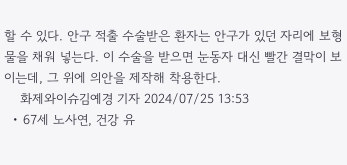할 수 있다. 안구 적출 수술받은 환자는 안구가 있던 자리에 보형물을 채워 넣는다. 이 수술을 받으면 눈동자 대신 빨간 결막이 보이는데, 그 위에 의안을 제작해 착용한다.
    화제와이슈김예경 기자 2024/07/25 13:53
  • 67세 노사연, 건강 유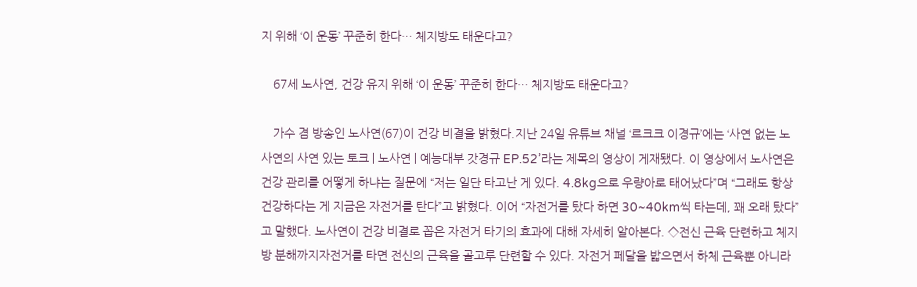지 위해 ‘이 운동’ 꾸준히 한다… 체지방도 태운다고?

    67세 노사연, 건강 유지 위해 ‘이 운동’ 꾸준히 한다… 체지방도 태운다고?

    가수 겸 방송인 노사연(67)이 건강 비결을 밝혔다.지난 24일 유튜브 채널 ‘르크크 이경규’에는 ‘사연 없는 노사연의 사연 있는 토크 | 노사연 | 예능대부 갓경규 EP.52’라는 제목의 영상이 게재됐다. 이 영상에서 노사연은 건강 관리를 어떻게 하냐는 질문에 “저는 일단 타고난 게 있다. 4.8kg으로 우량아로 태어났다”며 “그래도 항상 건강하다는 게 지금은 자전거를 탄다”고 밝혔다. 이어 “자전거를 탔다 하면 30~40km씩 타는데, 꽤 오래 탔다”고 말했다. 노사연이 건강 비결로 꼽은 자전거 타기의 효과에 대해 자세히 알아본다. ◇전신 근육 단련하고 체지방 분해까지자전거를 타면 전신의 근육을 골고루 단련할 수 있다. 자전거 페달을 밟으면서 하체 근육뿐 아니라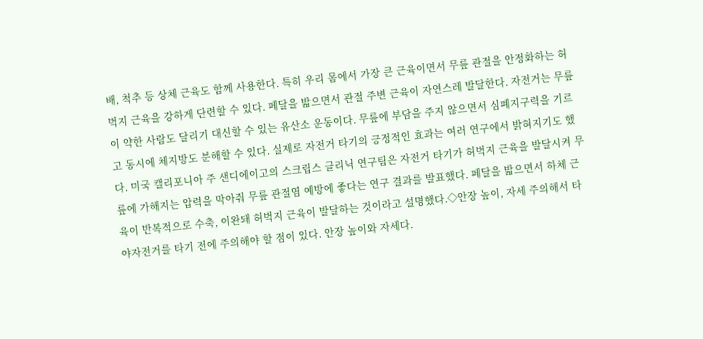배, 척추 등 상체 근육도 함께 사용한다. 특히 우리 몸에서 가장 큰 근육이면서 무릎 관절을 안정화하는 허벅지 근육을 강하게 단련할 수 있다. 페달을 밟으면서 관절 주변 근육이 자연스레 발달한다. 자전거는 무릎이 약한 사람도 달리기 대신할 수 있는 유산소 운동이다. 무릎에 부담을 주지 않으면서 심폐지구력을 기르고 동시에 체지방도 분해할 수 있다. 실제로 자전거 타기의 긍정적인 효과는 여러 연구에서 밝혀지기도 했다. 미국 캘리포니아 주 샌디에이고의 스크립스 클리닉 연구팀은 자전거 타기가 허벅지 근육을 발달시켜 무릎에 가해지는 압력을 막아줘 무릎 관절염 예방에 좋다는 연구 결과를 발표했다. 페달을 밟으면서 하체 근육이 반복적으로 수축, 이완돼 허벅지 근육이 발달하는 것이라고 설명했다.◇안장 높이, 자세 주의해서 타야자전거를 타기 전에 주의해야 할 점이 있다. 안장 높이와 자세다.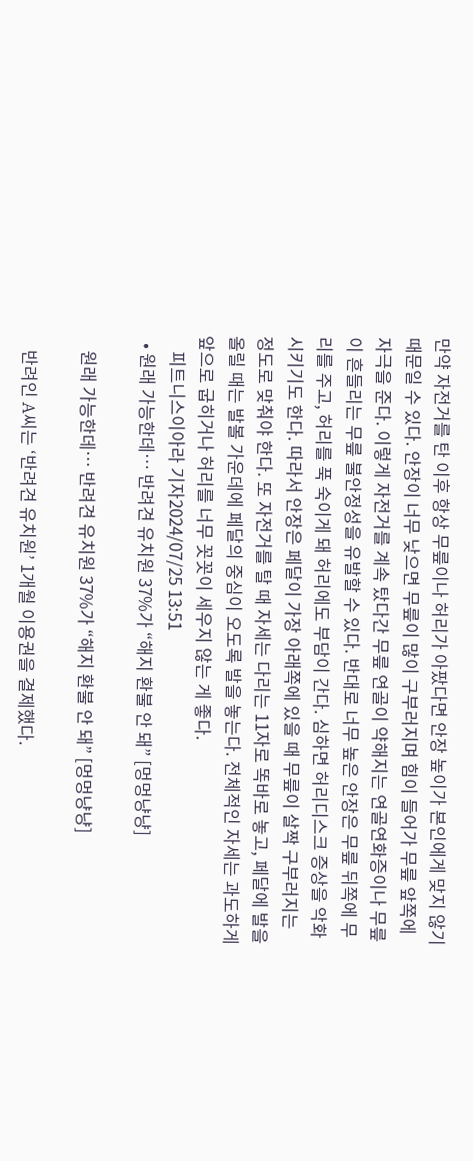만약 자전거를 탄 이후 항상 무릎이나 허리가 아팠다면 안장 높이가 본인에게 맞지 않기 때문일 수 있다. 안장이 너무 낮으면 무릎이 많이 구부러지며 힘이 들어가 무릎 앞쪽에 자극을 준다. 이렇게 자전거를 계속 탔다간 무릎 연골이 약해지는 연골연화증이나 무릎이 흔들리는 무릎 불안정성을 유발할 수 있다. 반대로 너무 높은 안장은 무릎 뒤쪽에 무리를 주고, 허리를 푹 숙이게 돼 허리에도 부담이 간다. 심하면 허리디스크 증상을 악화시키기도 한다. 따라서 안장은 페달이 가장 아래쪽에 있을 때 무릎이 살짝 구부러지는 정도로 맞춰야 한다. 또 자전거를 탈 때 자세는 다리는 11자로 똑바로 놓고, 페달에 발을 올릴 때는 발볼 가운데에 페달의 중심이 오도록 발을 놓는다. 전체적인 자세는 과도하게 앞으로 굽히거나 허리를 너무 꼿꼿이 세우지 않는 게 좋다.
    피트니스이아라 기자2024/07/25 13:51
  • 원래 가능한데… 반려견 유치원 37%가 “해지 환불 안 돼” [멍멍냥냥]

    원래 가능한데… 반려견 유치원 37%가 “해지 환불 안 돼” [멍멍냥냥]

    반려인 A씨는 ‘반려견 유치원’ 1개월 이용권을 결제했다.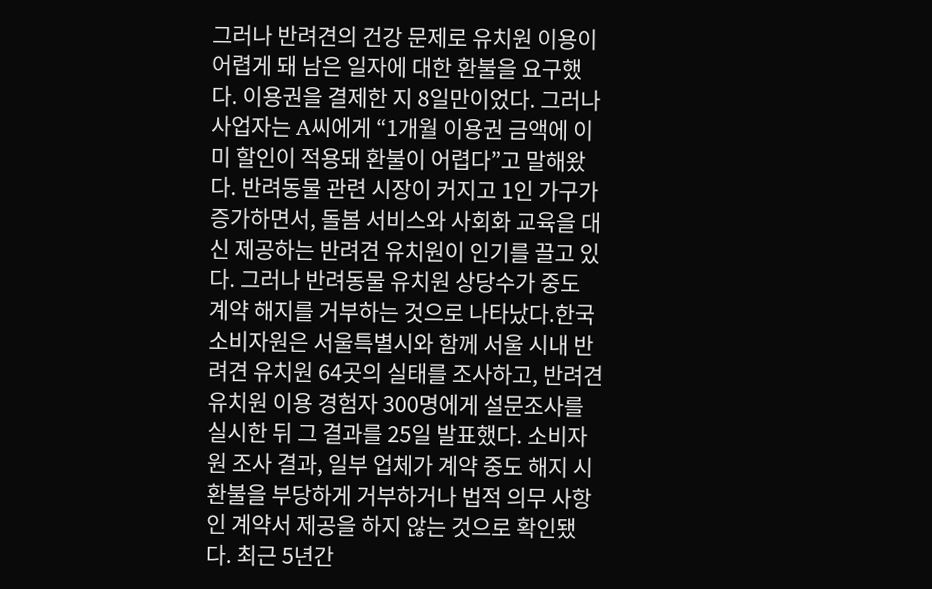그러나 반려견의 건강 문제로 유치원 이용이 어렵게 돼 남은 일자에 대한 환불을 요구했다. 이용권을 결제한 지 8일만이었다. 그러나 사업자는 A씨에게 “1개월 이용권 금액에 이미 할인이 적용돼 환불이 어렵다”고 말해왔다. 반려동물 관련 시장이 커지고 1인 가구가 증가하면서, 돌봄 서비스와 사회화 교육을 대신 제공하는 반려견 유치원이 인기를 끌고 있다. 그러나 반려동물 유치원 상당수가 중도 계약 해지를 거부하는 것으로 나타났다.한국소비자원은 서울특별시와 함께 서울 시내 반려견 유치원 64곳의 실태를 조사하고, 반려견 유치원 이용 경험자 300명에게 설문조사를 실시한 뒤 그 결과를 25일 발표했다. 소비자원 조사 결과, 일부 업체가 계약 중도 해지 시 환불을 부당하게 거부하거나 법적 의무 사항인 계약서 제공을 하지 않는 것으로 확인됐다. 최근 5년간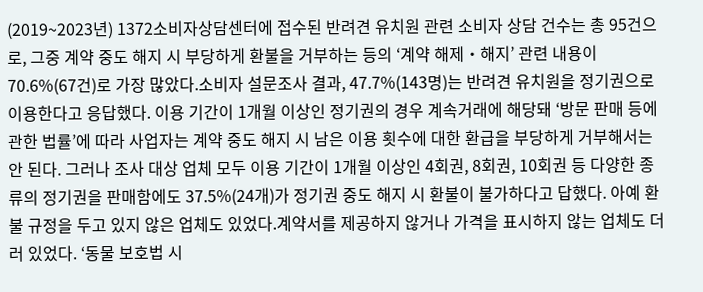(2019~2023년) 1372소비자상담센터에 접수된 반려견 유치원 관련 소비자 상담 건수는 총 95건으로, 그중 계약 중도 해지 시 부당하게 환불을 거부하는 등의 ‘계약 해제‧해지’ 관련 내용이 70.6%(67건)로 가장 많았다.소비자 설문조사 결과, 47.7%(143명)는 반려견 유치원을 정기권으로 이용한다고 응답했다. 이용 기간이 1개월 이상인 정기권의 경우 계속거래에 해당돼 ‘방문 판매 등에 관한 법률’에 따라 사업자는 계약 중도 해지 시 남은 이용 횟수에 대한 환급을 부당하게 거부해서는 안 된다. 그러나 조사 대상 업체 모두 이용 기간이 1개월 이상인 4회권, 8회권, 10회권 등 다양한 종류의 정기권을 판매함에도 37.5%(24개)가 정기권 중도 해지 시 환불이 불가하다고 답했다. 아예 환불 규정을 두고 있지 않은 업체도 있었다.계약서를 제공하지 않거나 가격을 표시하지 않는 업체도 더러 있었다. ‘동물 보호법 시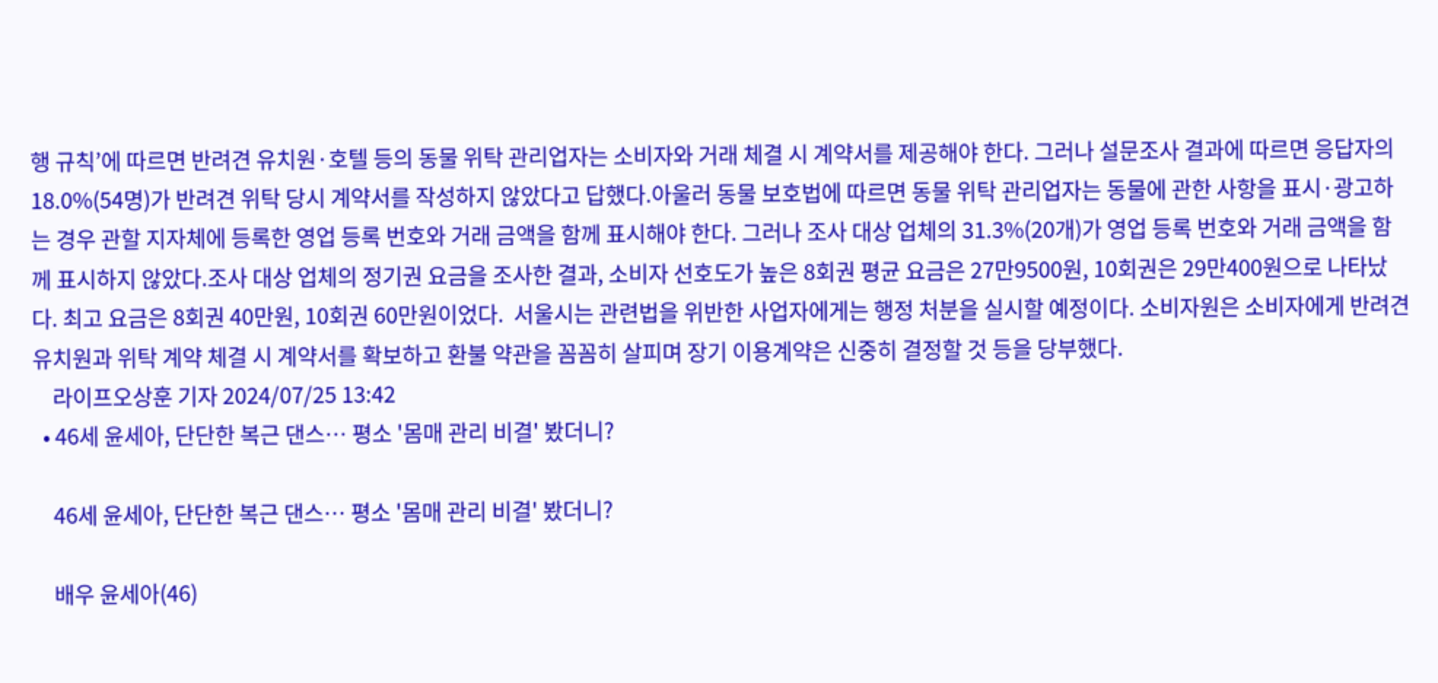행 규칙’에 따르면 반려견 유치원·호텔 등의 동물 위탁 관리업자는 소비자와 거래 체결 시 계약서를 제공해야 한다. 그러나 설문조사 결과에 따르면 응답자의 18.0%(54명)가 반려견 위탁 당시 계약서를 작성하지 않았다고 답했다.아울러 동물 보호법에 따르면 동물 위탁 관리업자는 동물에 관한 사항을 표시·광고하는 경우 관할 지자체에 등록한 영업 등록 번호와 거래 금액을 함께 표시해야 한다. 그러나 조사 대상 업체의 31.3%(20개)가 영업 등록 번호와 거래 금액을 함께 표시하지 않았다.조사 대상 업체의 정기권 요금을 조사한 결과, 소비자 선호도가 높은 8회권 평균 요금은 27만9500원, 10회권은 29만400원으로 나타났다. 최고 요금은 8회권 40만원, 10회권 60만원이었다.  서울시는 관련법을 위반한 사업자에게는 행정 처분을 실시할 예정이다. 소비자원은 소비자에게 반려견 유치원과 위탁 계약 체결 시 계약서를 확보하고 환불 약관을 꼼꼼히 살피며 장기 이용계약은 신중히 결정할 것 등을 당부했다.
    라이프오상훈 기자 2024/07/25 13:42
  • 46세 윤세아, 단단한 복근 댄스… 평소 '몸매 관리 비결' 봤더니?

    46세 윤세아, 단단한 복근 댄스… 평소 '몸매 관리 비결' 봤더니?

    배우 윤세아(46)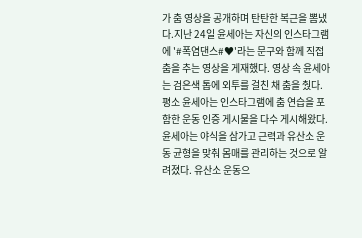가 춤 영상을 공개하며 탄탄한 복근을 뽐냈다.지난 24일 윤세아는 자신의 인스타그램에 '#폭염댄스#♥'라는 문구와 함께 직접 춤을 추는 영상을 게재했다. 영상 속 윤세아는 검은색 톱에 외투를 걸친 채 춤을 췄다. 평소 윤세아는 인스타그램에 춤 연습을 포함한 운동 인증 게시물을 다수 게시해왔다. 윤세아는 야식을 삼가고 근력과 유산소 운동 균형을 맞춰 몸매를 관리하는 것으로 알려졌다. 유산소 운동으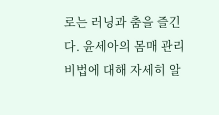로는 러닝과 춤을 즐긴다. 윤세아의 몸매 관리 비법에 대해 자세히 알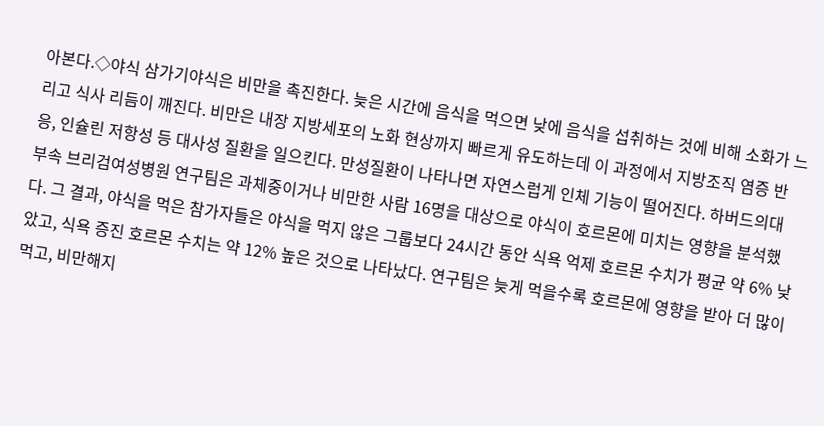아본다.◇야식 삼가기야식은 비만을 촉진한다. 늦은 시간에 음식을 먹으면 낮에 음식을 섭취하는 것에 비해 소화가 느리고 식사 리듬이 깨진다. 비만은 내장 지방세포의 노화 현상까지 빠르게 유도하는데 이 과정에서 지방조직 염증 반응, 인슐린 저항성 등 대사성 질환을 일으킨다. 만성질환이 나타나면 자연스럽게 인체 기능이 떨어진다. 하버드의대 부속 브리검여성병원 연구팀은 과체중이거나 비만한 사람 16명을 대상으로 야식이 호르몬에 미치는 영향을 분석했다. 그 결과, 야식을 먹은 참가자들은 야식을 먹지 않은 그룹보다 24시간 동안 식욕 억제 호르몬 수치가 평균 약 6% 낮았고, 식욕 증진 호르몬 수치는 약 12% 높은 것으로 나타났다. 연구팀은 늦게 먹을수록 호르몬에 영향을 받아 더 많이 먹고, 비만해지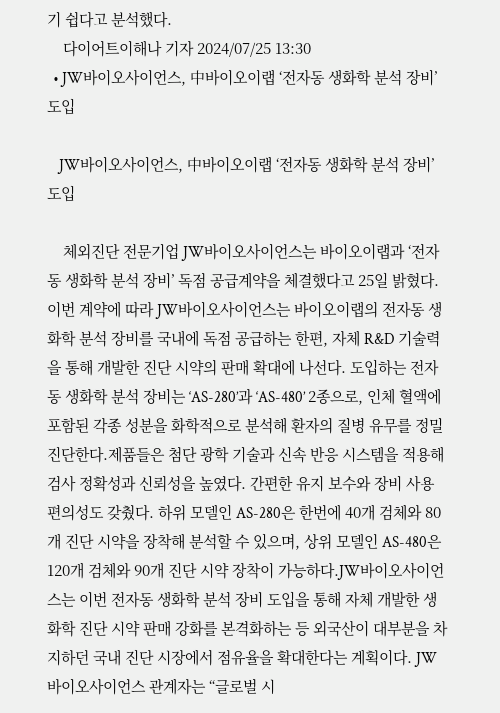기 쉽다고 분석했다.
    다이어트이해나 기자 2024/07/25 13:30
  • JW바이오사이언스, 中바이오이랩 ‘전자동 생화학 분석 장비’ 도입

    JW바이오사이언스, 中바이오이랩 ‘전자동 생화학 분석 장비’ 도입

    체외진단 전문기업 JW바이오사이언스는 바이오이랩과 ‘전자동 생화학 분석 장비’ 독점 공급계약을 체결했다고 25일 밝혔다.이번 계약에 따라 JW바이오사이언스는 바이오이랩의 전자동 생화학 분석 장비를 국내에 독점 공급하는 한편, 자체 R&D 기술력을 통해 개발한 진단 시약의 판매 확대에 나선다. 도입하는 전자동 생화학 분석 장비는 ‘AS-280’과 ‘AS-480’ 2종으로, 인체 혈액에 포함된 각종 성분을 화학적으로 분석해 환자의 질병 유무를 정밀 진단한다.제품들은 첨단 광학 기술과 신속 반응 시스템을 적용해 검사 정확성과 신뢰성을 높였다. 간편한 유지 보수와 장비 사용 편의성도 갖췄다. 하위 모델인 AS-280은 한번에 40개 검체와 80개 진단 시약을 장착해 분석할 수 있으며, 상위 모델인 AS-480은 120개 검체와 90개 진단 시약 장착이 가능하다.JW바이오사이언스는 이번 전자동 생화학 분석 장비 도입을 통해 자체 개발한 생화학 진단 시약 판매 강화를 본격화하는 등 외국산이 대부분을 차지하던 국내 진단 시장에서 점유율을 확대한다는 계획이다. JW바이오사이언스 관계자는 “글로벌 시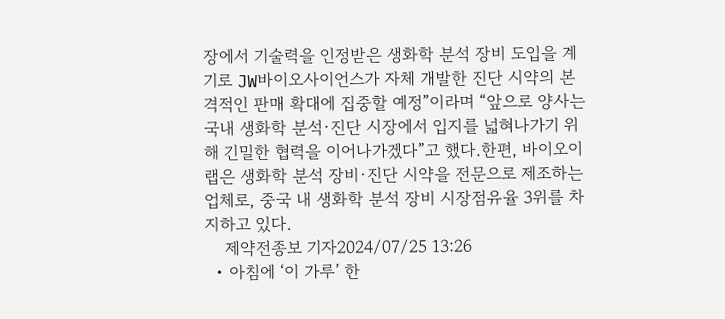장에서 기술력을 인정받은 생화학 분석 장비 도입을 계기로 JW바이오사이언스가 자체 개발한 진단 시약의 본격적인 판매 확대에 집중할 예정”이라며 “앞으로 양사는 국내 생화학 분석·진단 시장에서 입지를 넓혀나가기 위해 긴밀한 협력을 이어나가겠다”고 했다.한편, 바이오이랩은 생화학 분석 장비·진단 시약을 전문으로 제조하는 업체로, 중국 내 생화학 분석 장비 시장점유율 3위를 차지하고 있다.
    제약전종보 기자2024/07/25 13:26
  • 아침에 ‘이 가루’ 한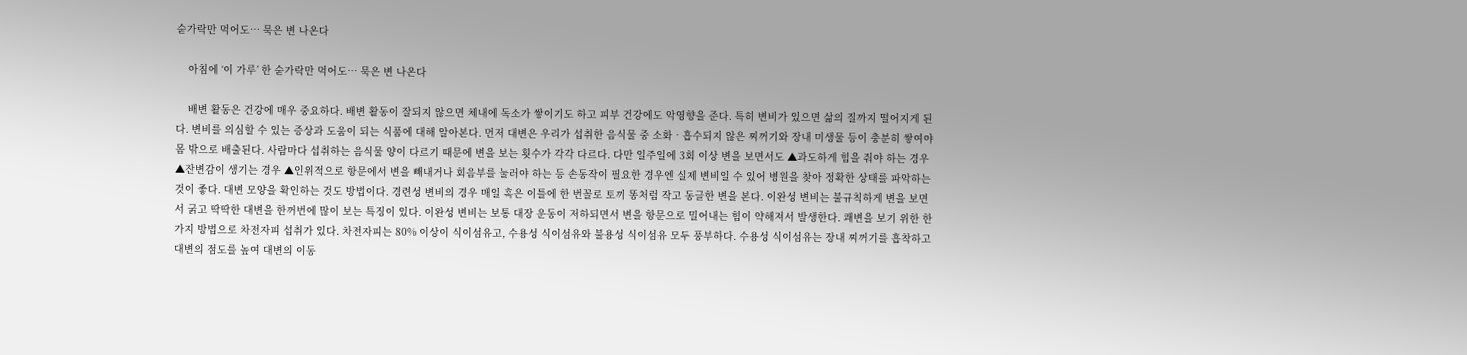숟가락만 먹어도… 묵은 변 나온다

    아침에 ‘이 가루’ 한 숟가락만 먹어도… 묵은 변 나온다

    배변 활동은 건강에 매우 중요하다. 배변 활동이 잘되지 않으면 체내에 독소가 쌓이기도 하고 피부 건강에도 악영향을 준다. 특히 변비가 있으면 삶의 질까지 떨어지게 된다. 변비를 의심할 수 있는 증상과 도움이 되는 식품에 대해 알아본다. 먼저 대변은 우리가 섭취한 음식물 중 소화‧흡수되지 않은 찌꺼기와 장내 미생물 등이 충분히 쌓여야 몸 밖으로 배출된다. 사람마다 섭취하는 음식물 양이 다르기 때문에 변을 보는 횟수가 각각 다르다. 다만 일주일에 3회 이상 변을 보면서도 ▲과도하게 힘을 줘야 하는 경우 ▲잔변감이 생기는 경우 ▲인위적으로 항문에서 변을 빼내거나 회음부를 눌러야 하는 등 손동작이 필요한 경우엔 실제 변비일 수 있어 병원을 찾아 정확한 상태를 파악하는 것이 좋다. 대변 모양을 확인하는 것도 방법이다. 경련성 변비의 경우 매일 혹은 이틀에 한 번꼴로 토끼 똥처럼 작고 동글한 변을 본다. 이완성 변비는 불규칙하게 변을 보면서 굵고 딱딱한 대변을 한꺼번에 많이 보는 특징이 있다. 이완성 변비는 보통 대장 운동이 저하되면서 변을 항문으로 밀어내는 힘이 약해져서 발생한다. 쾌변을 보기 위한 한 가지 방법으로 차전자피 섭취가 있다. 차전자피는 80% 이상이 식이섬유고, 수용성 식이섬유와 불용성 식이섬유 모두 풍부하다. 수용성 식이섬유는 장내 찌꺼기를 흡착하고 대변의 점도를 높여 대변의 이동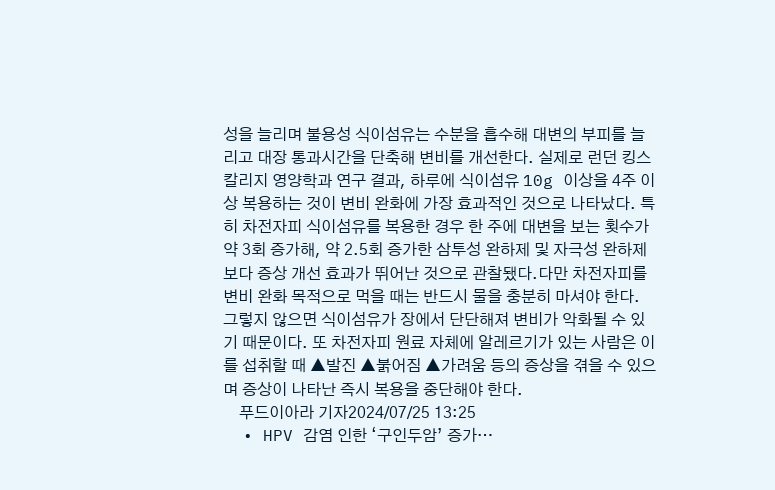성을 늘리며 불용성 식이섬유는 수분을 흡수해 대변의 부피를 늘리고 대장 통과시간을 단축해 변비를 개선한다. 실제로 런던 킹스칼리지 영양학과 연구 결과, 하루에 식이섬유 10g 이상을 4주 이상 복용하는 것이 변비 완화에 가장 효과적인 것으로 나타났다. 특히 차전자피 식이섬유를 복용한 경우 한 주에 대변을 보는 횟수가 약 3회 증가해, 약 2.5회 증가한 삼투성 완하제 및 자극성 완하제보다 증상 개선 효과가 뛰어난 것으로 관찰됐다.다만 차전자피를 변비 완화 목적으로 먹을 때는 반드시 물을 충분히 마셔야 한다. 그렇지 않으면 식이섬유가 장에서 단단해져 변비가 악화될 수 있기 때문이다. 또 차전자피 원료 자체에 알레르기가 있는 사람은 이를 섭취할 때 ▲발진 ▲붉어짐 ▲가려움 등의 증상을 겪을 수 있으며 증상이 나타난 즉시 복용을 중단해야 한다.
    푸드이아라 기자2024/07/25 13:25
  • HPV 감염 인한 ‘구인두암’ 증가…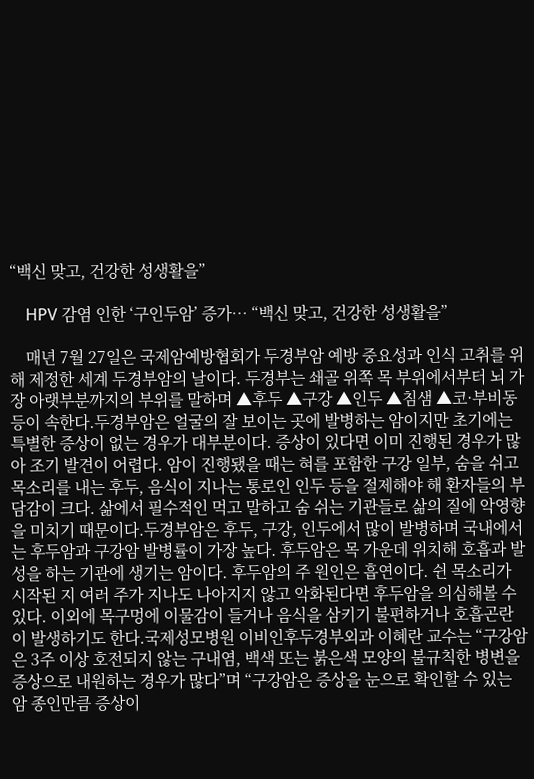“백신 맞고, 건강한 성생활을”

    HPV 감염 인한 ‘구인두암’ 증가… “백신 맞고, 건강한 성생활을”

    매년 7월 27일은 국제암예방협회가 두경부암 예방 중요성과 인식 고취를 위해 제정한 세계 두경부암의 날이다. 두경부는 쇄골 위쪽 목 부위에서부터 뇌 가장 아랫부분까지의 부위를 말하며 ▲후두 ▲구강 ▲인두 ▲침샘 ▲코·부비동 등이 속한다.두경부암은 얼굴의 잘 보이는 곳에 발병하는 암이지만 초기에는 특별한 증상이 없는 경우가 대부분이다. 증상이 있다면 이미 진행된 경우가 많아 조기 발견이 어렵다. 암이 진행됐을 때는 혀를 포함한 구강 일부, 숨을 쉬고 목소리를 내는 후두, 음식이 지나는 통로인 인두 등을 절제해야 해 환자들의 부담감이 크다. 삶에서 필수적인 먹고 말하고 숨 쉬는 기관들로 삶의 질에 악영향을 미치기 때문이다.두경부암은 후두, 구강, 인두에서 많이 발병하며 국내에서는 후두암과 구강암 발병률이 가장 높다. 후두암은 목 가운데 위치해 호흡과 발성을 하는 기관에 생기는 암이다. 후두암의 주 원인은 흡연이다. 쉰 목소리가 시작된 지 여러 주가 지나도 나아지지 않고 악화된다면 후두암을 의심해볼 수 있다. 이외에 목구멍에 이물감이 들거나 음식을 삼키기 불편하거나 호흡곤란이 발생하기도 한다.국제성모병원 이비인후두경부외과 이혜란 교수는 “구강암은 3주 이상 호전되지 않는 구내염, 백색 또는 붉은색 모양의 불규칙한 병변을 증상으로 내원하는 경우가 많다”며 “구강암은 증상을 눈으로 확인할 수 있는 암 종인만큼 증상이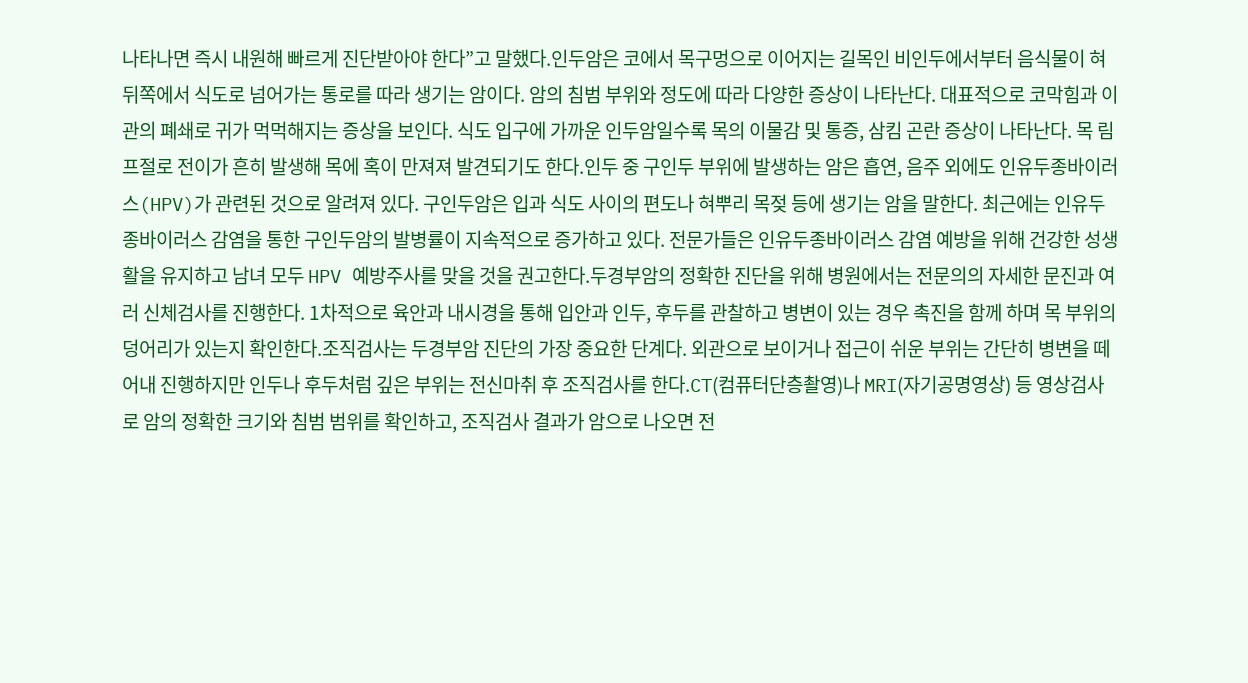나타나면 즉시 내원해 빠르게 진단받아야 한다”고 말했다.인두암은 코에서 목구멍으로 이어지는 길목인 비인두에서부터 음식물이 혀 뒤쪽에서 식도로 넘어가는 통로를 따라 생기는 암이다. 암의 침범 부위와 정도에 따라 다양한 증상이 나타난다. 대표적으로 코막힘과 이관의 폐쇄로 귀가 먹먹해지는 증상을 보인다. 식도 입구에 가까운 인두암일수록 목의 이물감 및 통증, 삼킴 곤란 증상이 나타난다. 목 림프절로 전이가 흔히 발생해 목에 혹이 만져져 발견되기도 한다.인두 중 구인두 부위에 발생하는 암은 흡연, 음주 외에도 인유두종바이러스(HPV)가 관련된 것으로 알려져 있다. 구인두암은 입과 식도 사이의 편도나 혀뿌리 목젖 등에 생기는 암을 말한다. 최근에는 인유두종바이러스 감염을 통한 구인두암의 발병률이 지속적으로 증가하고 있다. 전문가들은 인유두종바이러스 감염 예방을 위해 건강한 성생활을 유지하고 남녀 모두 HPV 예방주사를 맞을 것을 권고한다.두경부암의 정확한 진단을 위해 병원에서는 전문의의 자세한 문진과 여러 신체검사를 진행한다. 1차적으로 육안과 내시경을 통해 입안과 인두, 후두를 관찰하고 병변이 있는 경우 촉진을 함께 하며 목 부위의 덩어리가 있는지 확인한다.조직검사는 두경부암 진단의 가장 중요한 단계다. 외관으로 보이거나 접근이 쉬운 부위는 간단히 병변을 떼어내 진행하지만 인두나 후두처럼 깊은 부위는 전신마취 후 조직검사를 한다.CT(컴퓨터단층촬영)나 MRI(자기공명영상) 등 영상검사로 암의 정확한 크기와 침범 범위를 확인하고, 조직검사 결과가 암으로 나오면 전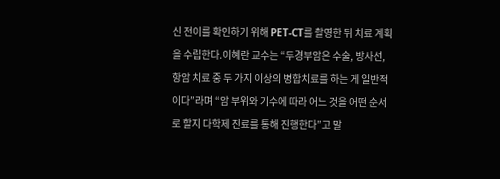신 전이를 확인하기 위해 PET-CT를 촬영한 뒤 치료 계획을 수립한다.이혜란 교수는 “두경부암은 수술, 방사선, 항암 치료 중 두 가지 이상의 병합치료를 하는 게 일반적이다”라며 “암 부위와 기수에 따라 어느 것을 어떤 순서로 할지 다학제 진료를 통해 진행한다”고 말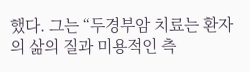했다. 그는 “두경부암 치료는 환자의 삶의 질과 미용적인 측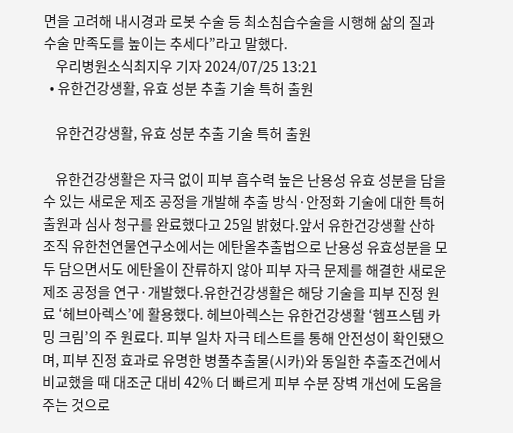면을 고려해 내시경과 로봇 수술 등 최소침습수술을 시행해 삶의 질과 수술 만족도를 높이는 추세다”라고 말했다.
    우리병원소식최지우 기자 2024/07/25 13:21
  • 유한건강생활, 유효 성분 추출 기술 특허 출원

    유한건강생활, 유효 성분 추출 기술 특허 출원

    유한건강생활은 자극 없이 피부 흡수력 높은 난용성 유효 성분을 담을 수 있는 새로운 제조 공정을 개발해 추출 방식·안정화 기술에 대한 특허 출원과 심사 청구를 완료했다고 25일 밝혔다.앞서 유한건강생활 산하 조직 유한천연물연구소에서는 에탄올추출법으로 난용성 유효성분을 모두 담으면서도 에탄올이 잔류하지 않아 피부 자극 문제를 해결한 새로운 제조 공정을 연구·개발했다.유한건강생활은 해당 기술을 피부 진정 원료 ‘헤브아렉스’에 활용했다. 헤브아렉스는 유한건강생활 ‘헴프스템 카밍 크림’의 주 원료다. 피부 일차 자극 테스트를 통해 안전성이 확인됐으며, 피부 진정 효과로 유명한 병풀추출물(시카)와 동일한 추출조건에서 비교했을 때 대조군 대비 42% 더 빠르게 피부 수분 장벽 개선에 도움을 주는 것으로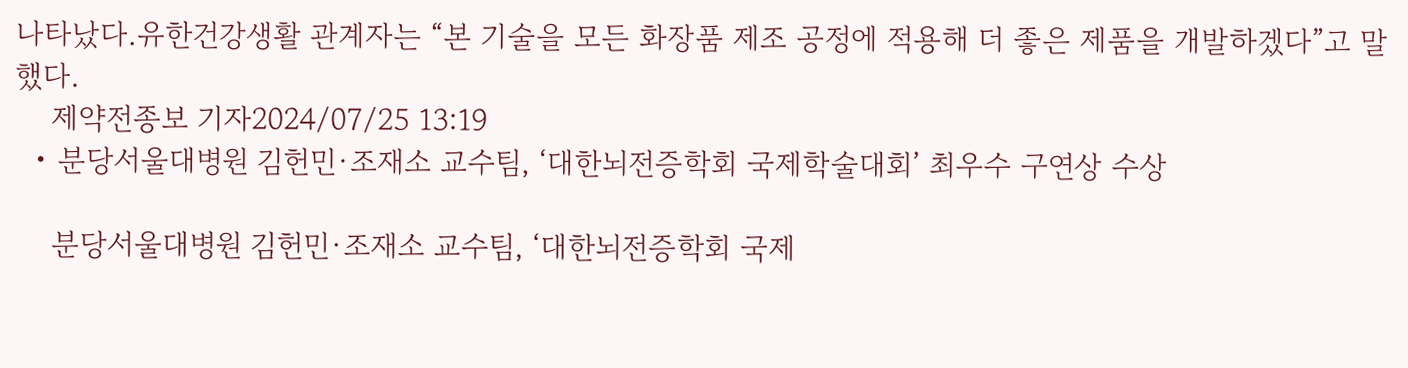나타났다.유한건강생활 관계자는 “본 기술을 모든 화장품 제조 공정에 적용해 더 좋은 제품을 개발하겠다”고 말했다.
    제약전종보 기자2024/07/25 13:19
  • 분당서울대병원 김헌민·조재소 교수팀, ‘대한뇌전증학회 국제학술대회’ 최우수 구연상 수상

    분당서울대병원 김헌민·조재소 교수팀, ‘대한뇌전증학회 국제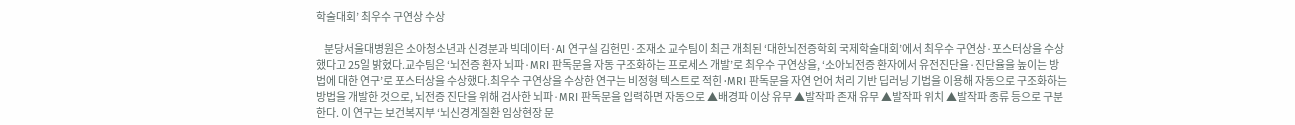학술대회’ 최우수 구연상 수상

    분당서울대병원은 소아청소년과 신경분과 빅데이터·AI 연구실 김헌민·조재소 교수팀이 최근 개최된 ‘대한뇌전증학회 국제학술대회’에서 최우수 구연상·포스터상을 수상했다고 25일 밝혔다.교수팀은 ‘뇌전증 환자 뇌파·MRI 판독문을 자동 구조화하는 프로세스 개발’로 최우수 구연상을, ‘소아뇌전증 환자에서 유전진단율·진단율을 높이는 방법에 대한 연구’로 포스터상을 수상했다.최우수 구연상을 수상한 연구는 비정형 텍스트로 적힌 ·MRI 판독문을 자연 언어 처리 기반 딥러닝 기법을 이용해 자동으로 구조화하는 방법을 개발한 것으로, 뇌전증 진단을 위해 검사한 뇌파·MRI 판독문을 입력하면 자동으로 ▲배경파 이상 유무 ▲발작파 존재 유무 ▲발작파 위치 ▲발작파 종류 등으로 구분한다. 이 연구는 보건복지부 ‘뇌신경계질환 임상현장 문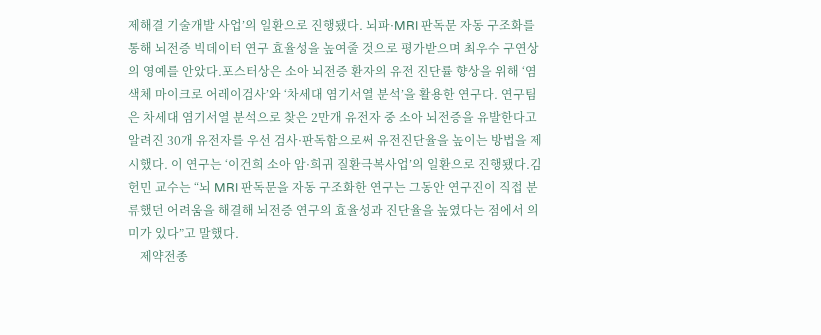제해결 기술개발 사업’의 일환으로 진행됐다. 뇌파·MRI 판독문 자동 구조화를 통해 뇌전증 빅데이터 연구 효율성을 높여줄 것으로 평가받으며 최우수 구연상의 영예를 안았다.포스터상은 소아 뇌전증 환자의 유전 진단률 향상을 위해 ‘염색체 마이크로 어레이검사’와 ‘차세대 염기서열 분석’을 활용한 연구다. 연구팀은 차세대 염기서열 분석으로 찾은 2만개 유전자 중 소아 뇌전증을 유발한다고 알려진 30개 유전자를 우선 검사·판독함으로써 유전진단율을 높이는 방법을 제시했다. 이 연구는 ‘이건희 소아 암·희귀 질환극복사업’의 일환으로 진행됐다.김헌민 교수는 “뇌 MRI 판독문을 자동 구조화한 연구는 그동안 연구진이 직접 분류했던 어려움을 해결해 뇌전증 연구의 효율성과 진단율을 높였다는 점에서 의미가 있다”고 말했다.
    제약전종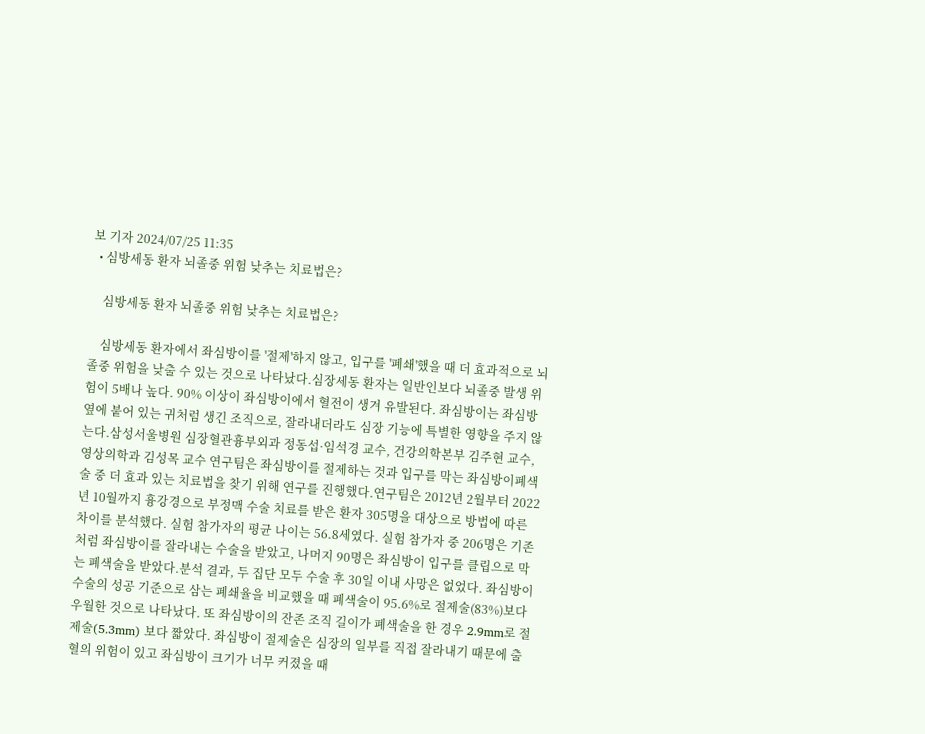보 기자 2024/07/25 11:35
  • 심방세동 환자 뇌졸중 위험 낮추는 치료법은?

    심방세동 환자 뇌졸중 위험 낮추는 치료법은?

    심방세동 환자에서 좌심방이를 '절제'하지 않고, 입구를 '폐쇄'했을 때 더 효과적으로 뇌졸중 위험을 낮출 수 있는 것으로 나타났다.심장세동 환자는 일반인보다 뇌졸중 발생 위험이 5배나 높다. 90% 이상이 좌심방이에서 혈전이 생겨 유발된다. 좌심방이는 좌심방 옆에 붙어 있는 귀처럼 생긴 조직으로, 잘라내더라도 심장 기능에 특별한 영향을 주지 않는다.삼성서울병원 심장혈관흉부외과 정동섭·임석경 교수, 건강의학본부 김주현 교수, 영상의학과 김성목 교수 연구팀은 좌심방이를 절제하는 것과 입구를 막는 좌심방이폐색술 중 더 효과 있는 치료법을 찾기 위해 연구를 진행했다.연구팀은 2012년 2월부터 2022년 10월까지 흉강경으로 부정맥 수술 치료를 받은 환자 305명을 대상으로 방법에 따른 차이를 분석했다. 실험 참가자의 평균 나이는 56.8세였다. 실험 참가자 중 206명은 기존처럼 좌심방이를 잘라내는 수술을 받았고, 나머지 90명은 좌심방이 입구를 클립으로 막는 폐색술을 받았다.분석 결과, 두 집단 모두 수술 후 30일 이내 사망은 없었다. 좌심방이 수술의 성공 기준으로 삼는 폐쇄율을 비교했을 때 폐색술이 95.6%로 절제술(83%)보다 우월한 것으로 나타났다. 또 좌심방이의 잔존 조직 길이가 폐색술을 한 경우 2.9mm로 절제술(5.3mm) 보다 짧았다. 좌심방이 절제술은 심장의 일부를 직접 잘라내기 때문에 출혈의 위험이 있고 좌심방이 크기가 너무 커졌을 때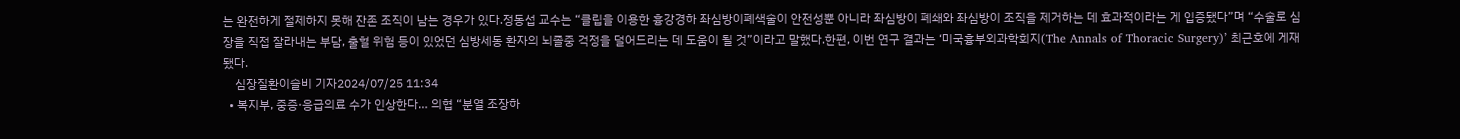는 완전하게 절제하지 못해 잔존 조직이 남는 경우가 있다.정동섭 교수는 “클립을 이용한 흉강경하 좌심방이폐색술이 안전성뿐 아니라 좌심방이 폐쇄와 좌심방이 조직을 제거하는 데 효과적이라는 게 입증됐다”며 “수술로 심장을 직접 잘라내는 부담, 출혈 위험 등이 있었던 심방세동 환자의 뇌졸중 걱정을 덜어드리는 데 도움이 될 것”이라고 말했다.한편, 이번 연구 결과는 ‘미국흉부외과학회지(The Annals of Thoracic Surgery)’ 최근호에 게재됐다.
    심장질환이슬비 기자2024/07/25 11:34
  • 복지부, 중증·응급의료 수가 인상한다… 의협 “분열 조장하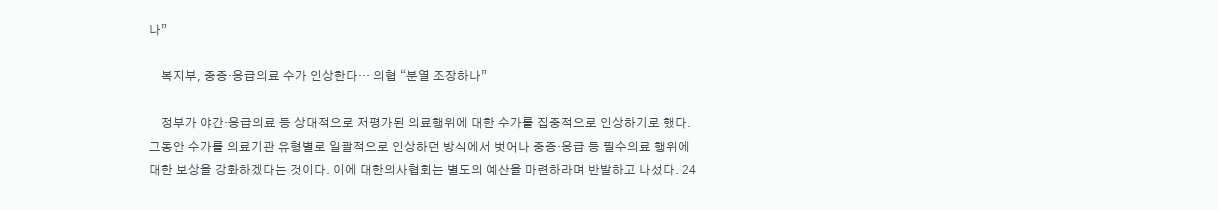나”

    복지부, 중증·응급의료 수가 인상한다… 의협 “분열 조장하나”

    정부가 야간·응급의료 등 상대적으로 저평가된 의료행위에 대한 수가를 집중적으로 인상하기로 했다. 그동안 수가를 의료기관 유형별로 일괄적으로 인상하던 방식에서 벗어나 중증·응급 등 필수의료 행위에 대한 보상을 강화하겠다는 것이다. 이에 대한의사협회는 별도의 예산을 마련하라며 반발하고 나섰다. 24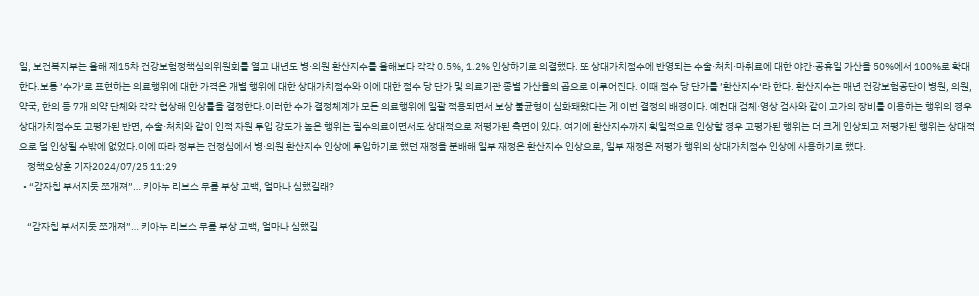일, 보건복지부는 올해 제15차 건강보험정책심의위원회를 열고 내년도 병·의원 환산지수를 올해보다 각각 0.5%, 1.2% 인상하기로 의결했다. 또 상대가치점수에 반영되는 수술·처치·마취료에 대한 야간·공휴일 가산을 50%에서 100%로 확대한다.보통 ’수가‘로 표현하는 의료행위에 대한 가격은 개별 행위에 대한 상대가치점수와 이에 대한 점수 당 단가 및 의료기관 종별 가산율의 곱으로 이루어진다. 이때 점수 당 단가를 ’환산지수‘라 한다. 환산지수는 매년 건강보험공단이 병원, 의원, 약국, 한의 등 7개 의약 단체와 각각 협상해 인상률을 결정한다.이러한 수가 결정체계가 모든 의료행위에 일괄 적용되면서 보상 불균형이 심화돼왔다는 게 이번 결정의 배경이다. 예컨대 검체·영상 검사와 같이 고가의 장비를 이용하는 행위의 경우 상대가치점수도 고평가된 반면, 수술·처치와 같이 인적 자원 투입 강도가 높은 행위는 필수의료이면서도 상대적으로 저평가된 측면이 있다. 여기에 환산지수까지 획일적으로 인상할 경우 고평가된 행위는 더 크게 인상되고 저평가된 행위는 상대적으로 덜 인상될 수밖에 없었다.이에 따라 정부는 건정심에서 병·의원 환산지수 인상에 투입하기로 했던 재정을 분배해 일부 재정은 환산지수 인상으로, 일부 재정은 저평가 행위의 상대가치점수 인상에 사용하기로 했다.
    정책오상훈 기자2024/07/25 11:29
  • “감자칩 부서지듯 쪼개져”… 키아누 리브스 무릎 부상 고백, 얼마나 심했길래?

    “감자칩 부서지듯 쪼개져”… 키아누 리브스 무릎 부상 고백, 얼마나 심했길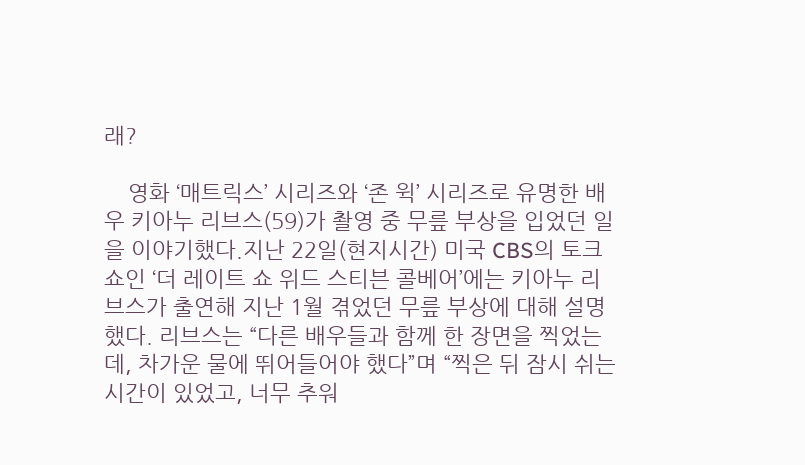래?

    영화 ‘매트릭스’ 시리즈와 ‘존 윅’ 시리즈로 유명한 배우 키아누 리브스(59)가 촬영 중 무릎 부상을 입었던 일을 이야기했다.지난 22일(현지시간) 미국 CBS의 토크쇼인 ‘더 레이트 쇼 위드 스티븐 콜베어’에는 키아누 리브스가 출연해 지난 1월 겪었던 무릎 부상에 대해 설명했다. 리브스는 “다른 배우들과 함께 한 장면을 찍었는데, 차가운 물에 뛰어들어야 했다”며 “찍은 뒤 잠시 쉬는 시간이 있었고, 너무 추워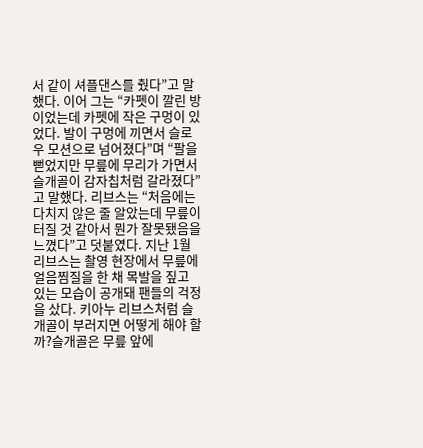서 같이 셔플댄스를 췄다”고 말했다. 이어 그는 “카펫이 깔린 방이었는데 카펫에 작은 구멍이 있었다. 발이 구멍에 끼면서 슬로우 모션으로 넘어졌다”며 “팔을 뻗었지만 무릎에 무리가 가면서 슬개골이 감자칩처럼 갈라졌다”고 말했다. 리브스는 “처음에는 다치지 않은 줄 알았는데 무릎이 터질 것 같아서 뭔가 잘못됐음을 느꼈다”고 덧붙였다. 지난 1월 리브스는 촬영 현장에서 무릎에 얼음찜질을 한 채 목발을 짚고 있는 모습이 공개돼 팬들의 걱정을 샀다. 키아누 리브스처럼 슬개골이 부러지면 어떻게 해야 할까?슬개골은 무릎 앞에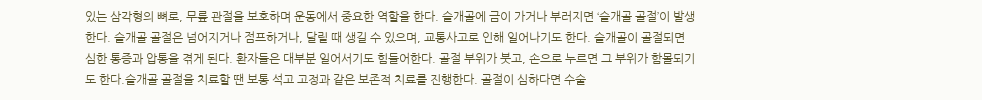있는 삼각형의 뼈로, 무릎 관절을 보호하며 운동에서 중요한 역할을 한다. 슬개골에 금이 가거나 부러지면 ‘슬개골 골절’이 발생한다. 슬개골 골절은 넘어지거나 점프하거나, 달릴 때 생길 수 있으며, 교통사고로 인해 일어나기도 한다. 슬개골이 골절되면 심한 통증과 압통을 겪게 된다. 환자들은 대부분 일어서기도 힘들어한다. 골절 부위가 붓고, 손으로 누르면 그 부위가 함몰되기도 한다.슬개골 골절을 치료할 땐 보통 석고 고정과 같은 보존적 치료를 진행한다. 골절이 심하다면 수술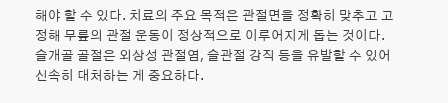해야 할 수 있다. 치료의 주요 목적은 관절면을 정확히 맞추고 고정해 무릎의 관절 운동이 정상적으로 이루어지게 돕는 것이다. 슬개골 골절은 외상성 관절염, 슬관절 강직 등을 유발할 수 있어 신속히 대처하는 게 중요하다.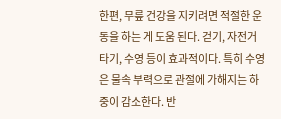한편, 무릎 건강을 지키려면 적절한 운동을 하는 게 도움 된다. 걷기, 자전거 타기, 수영 등이 효과적이다. 특히 수영은 물속 부력으로 관절에 가해지는 하중이 감소한다. 반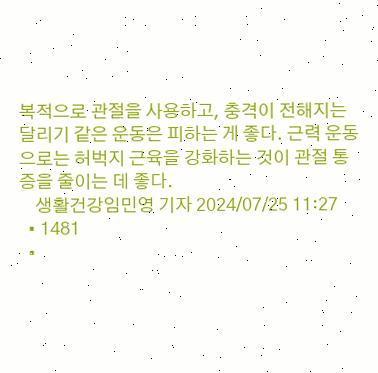복적으로 관절을 사용하고, 충격이 전해지는 달리기 같은 운동은 피하는 게 좋다. 근력 운동으로는 허벅지 근육을 강화하는 것이 관절 통증을 줄이는 데 좋다.
    생활건강임민영 기자 2024/07/25 11:27
  • 1481
  •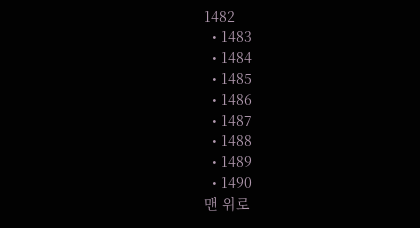1482
  • 1483
  • 1484
  • 1485
  • 1486
  • 1487
  • 1488
  • 1489
  • 1490
맨 위로